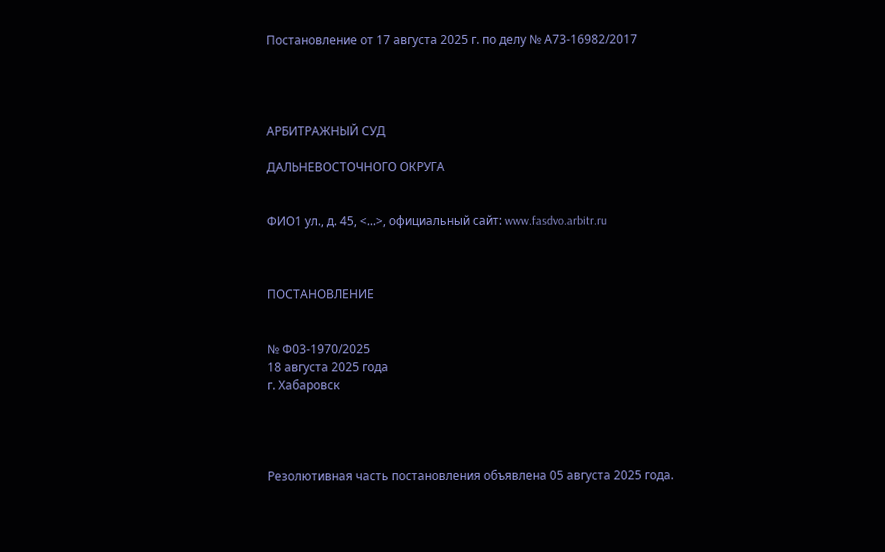Постановление от 17 августа 2025 г. по делу № А73-16982/2017




АРБИТРАЖНЫЙ СУД

ДАЛЬНЕВОСТОЧНОГО ОКРУГА


ФИО1 ул., д. 45, <...>, официальный сайт: www.fasdvo.arbitr.ru



ПОСТАНОВЛЕНИЕ


№ Ф03-1970/2025
18 августа 2025 года
г. Хабаровск




Резолютивная часть постановления объявлена 05 августа 2025 года.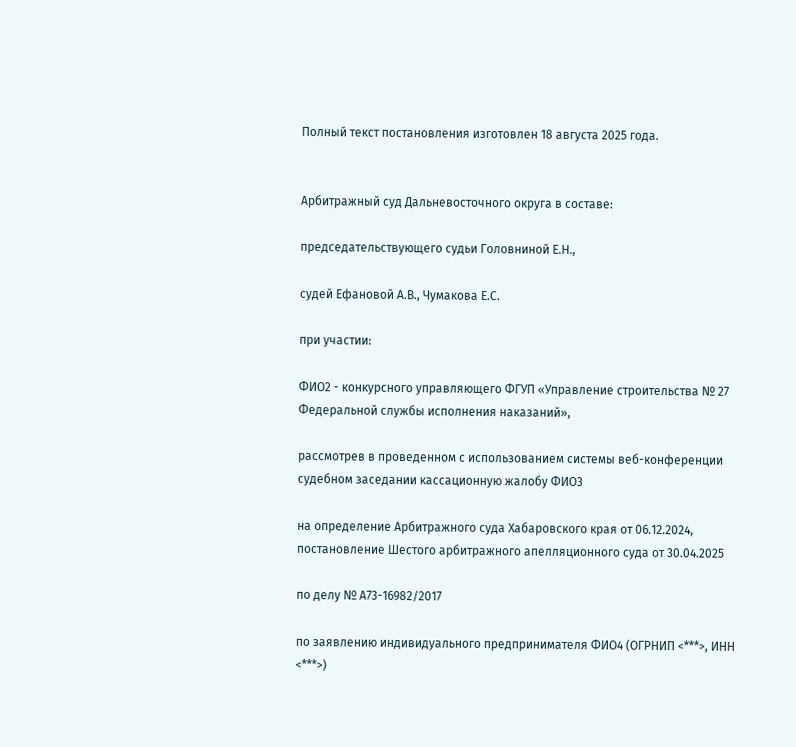Полный текст постановления изготовлен 18 августа 2025 года.


Арбитражный суд Дальневосточного округа в составе:

председательствующего судьи Головниной Е.Н.,

судей Ефановой А.В., Чумакова Е.С.

при участии:

ФИО2 - конкурсного управляющего ФГУП «Управление строительства № 27 Федеральной службы исполнения наказаний»,

рассмотрев в проведенном с использованием системы веб-конференции судебном заседании кассационную жалобу ФИО3

на определение Арбитражного суда Хабаровского края от 06.12.2024, постановление Шестого арбитражного апелляционного суда от 30.04.2025

по делу № А73-16982/2017

по заявлению индивидуального предпринимателя ФИО4 (ОГРНИП <***>, ИНН <***>)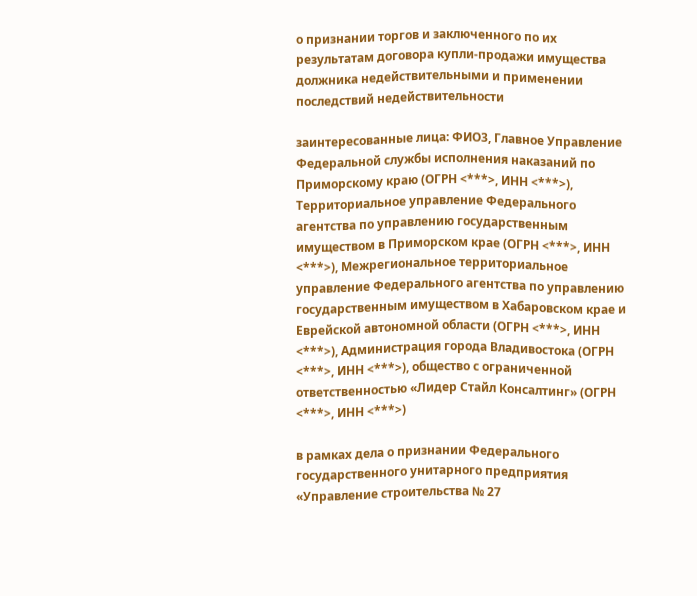о признании торгов и заключенного по их результатам договора купли-продажи имущества должника недействительными и применении последствий недействительности

заинтересованные лица: ФИО3, Главное Управление Федеральной службы исполнения наказаний по Приморскому краю (ОГРН <***>, ИНН <***>), Территориальное управление Федерального агентства по управлению государственным имуществом в Приморском крае (ОГРН <***>, ИНН <***>), Межрегиональное территориальное управление Федерального агентства по управлению государственным имуществом в Хабаровском крае и Еврейской автономной области (ОГРН <***>, ИНН <***>), Администрация города Владивостока (ОГРН <***>, ИНН <***>), общество с ограниченной ответственностью «Лидер Стайл Консалтинг» (ОГРН <***>, ИНН <***>)

в рамках дела о признании Федерального государственного унитарного предприятия «Управление строительства № 27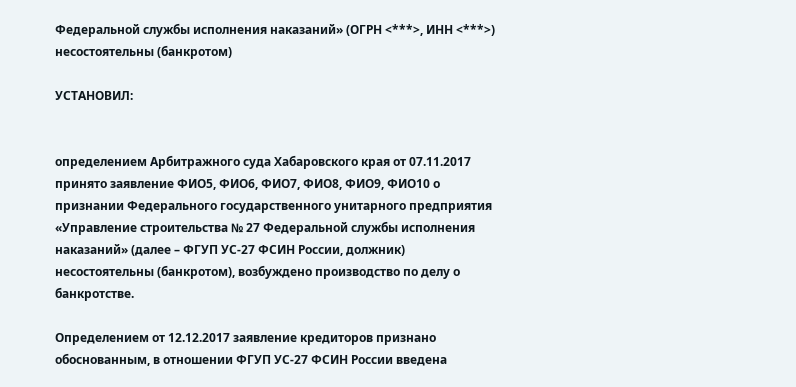Федеральной службы исполнения наказаний» (ОГРН <***>, ИНН <***>) несостоятельны (банкротом)

УСТАНОВИЛ:


определением Арбитражного суда Хабаровского края от 07.11.2017 принято заявление ФИО5, ФИО6, ФИО7, ФИО8, ФИО9, ФИО10 о признании Федерального государственного унитарного предприятия «Управление строительства № 27 Федеральной службы исполнения наказаний» (далее – ФГУП УС-27 ФСИН России, должник) несостоятельны (банкротом), возбуждено производство по делу о банкротстве.

Определением от 12.12.2017 заявление кредиторов признано обоснованным, в отношении ФГУП УС-27 ФСИН России введена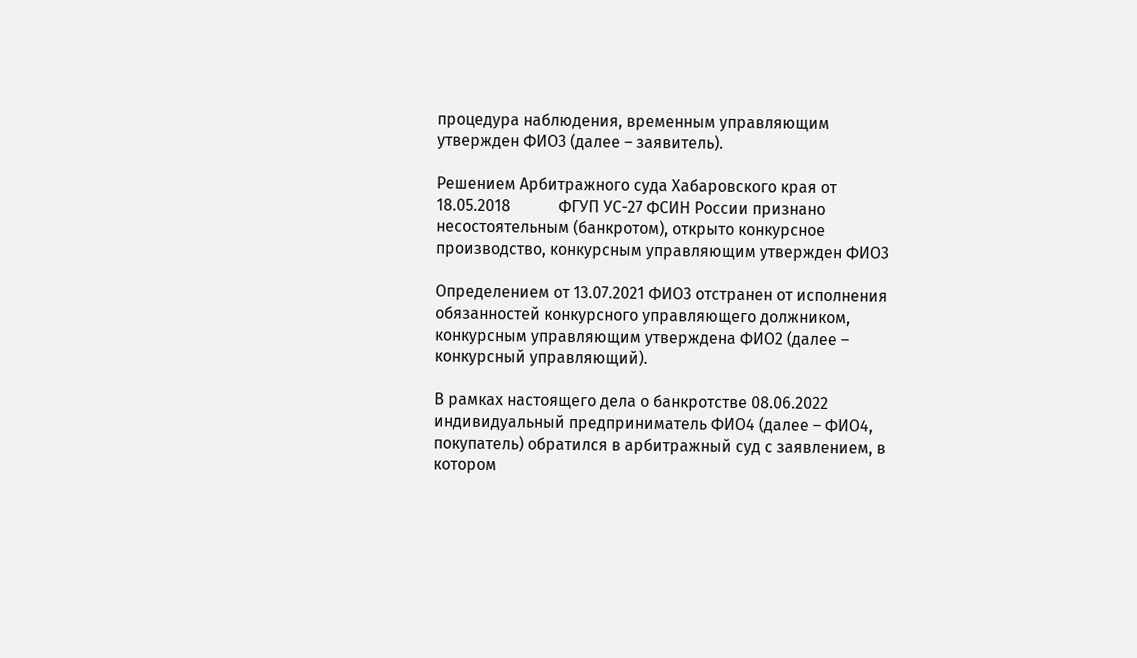процедура наблюдения, временным управляющим утвержден ФИО3 (далее – заявитель).

Решением Арбитражного суда Хабаровского края от 18.05.2018            ФГУП УС-27 ФСИН России признано несостоятельным (банкротом), открыто конкурсное производство, конкурсным управляющим утвержден ФИО3

Определением от 13.07.2021 ФИО3 отстранен от исполнения обязанностей конкурсного управляющего должником, конкурсным управляющим утверждена ФИО2 (далее – конкурсный управляющий).

В рамках настоящего дела о банкротстве 08.06.2022 индивидуальный предприниматель ФИО4 (далее – ФИО4, покупатель) обратился в арбитражный суд с заявлением, в котором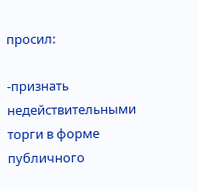просил:

-признать недействительными торги в форме публичного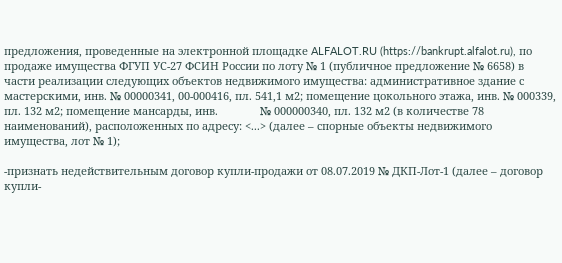предложения, проведенные на электронной площадке ALFALOT.RU (https://bankrupt.alfalot.ru), по продаже имущества ФГУП УС-27 ФСИН России по лоту № 1 (публичное предложение № 6658) в части реализации следующих объектов недвижимого имущества: административное здание с мастерскими, инв. № 00000341, 00-000416, пл. 541,1 м2; помещение цокольного этажа, инв. № 000339, пл. 132 м2; помещение мансарды, инв.              № 000000340, пл. 132 м2 (в количестве 78 наименований), расположенных по адресу: <...> (далее – спорные объекты недвижимого имущества, лот № 1);

-признать недействительным договор купли-продажи от 08.07.2019 № ДКП-Лот-1 (далее – договор купли-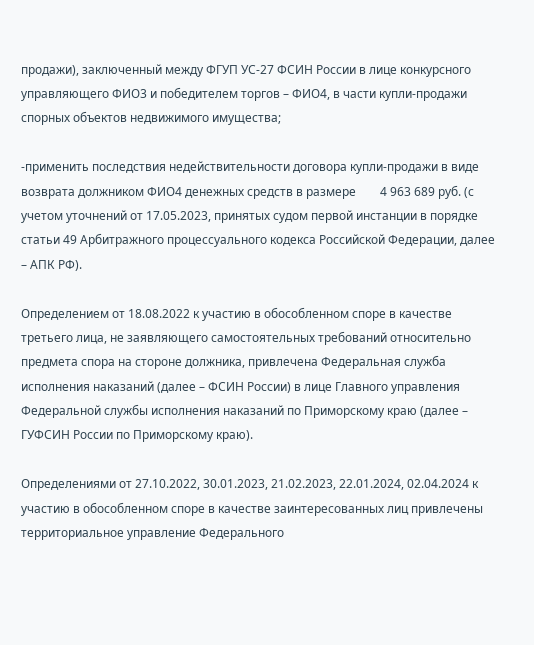продажи), заключенный между ФГУП УС-27 ФСИН России в лице конкурсного управляющего ФИО3 и победителем торгов – ФИО4, в части купли-продажи спорных объектов недвижимого имущества;

-применить последствия недействительности договора купли-продажи в виде возврата должником ФИО4 денежных средств в размере        4 963 689 руб. (с учетом уточнений от 17.05.2023, принятых судом первой инстанции в порядке статьи 49 Арбитражного процессуального кодекса Российской Федерации, далее – АПК РФ).

Определением от 18.08.2022 к участию в обособленном споре в качестве третьего лица, не заявляющего самостоятельных требований относительно предмета спора на стороне должника, привлечена Федеральная служба исполнения наказаний (далее – ФСИН России) в лице Главного управления Федеральной службы исполнения наказаний по Приморскому краю (далее – ГУФСИН России по Приморскому краю).

Определениями от 27.10.2022, 30.01.2023, 21.02.2023, 22.01.2024, 02.04.2024 к участию в обособленном споре в качестве заинтересованных лиц привлечены территориальное управление Федерального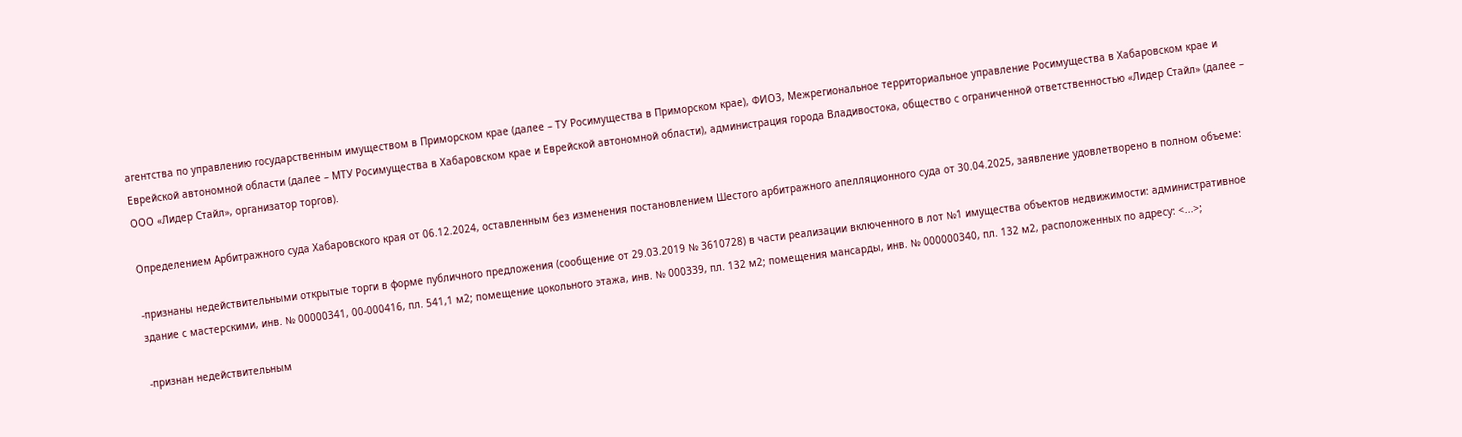агентства по управлению государственным имуществом в Приморском крае (далее – ТУ Росимущества в Приморском крае), ФИО3, Межрегиональное территориальное управление Росимущества в Хабаровском крае и Еврейской автономной области (далее – МТУ Росимущества в Хабаровском крае и Еврейской автономной области), администрация города Владивостока, общество с ограниченной ответственностью «Лидер Стайл» (далее – ООО «Лидер Стайл», организатор торгов).

Определением Арбитражного суда Хабаровского края от 06.12.2024, оставленным без изменения постановлением Шестого арбитражного апелляционного суда от 30.04.2025, заявление удовлетворено в полном объеме:

-признаны недействительными открытые торги в форме публичного предложения (сообщение от 29.03.2019 № 3610728) в части реализации включенного в лот №1 имущества объектов недвижимости: административное здание с мастерскими, инв. № 00000341, 00-000416, пл. 541,1 м2; помещение цокольного этажа, инв. № 000339, пл. 132 м2; помещения мансарды, инв. № 000000340, пл. 132 м2, расположенных по адресу: <...>;

-признан недействительным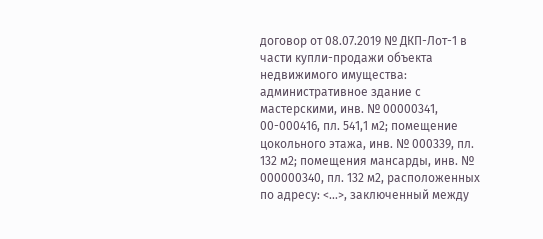договор от 08.07.2019 № ДКП-Лот-1 в части купли-продажи объекта недвижимого имущества: административное здание с мастерскими, инв. № 00000341, 00-000416, пл. 541,1 м2; помещение цокольного этажа, инв. № 000339, пл. 132 м2; помещения мансарды, инв. № 000000340, пл. 132 м2, расположенных по адресу: <...>, заключенный между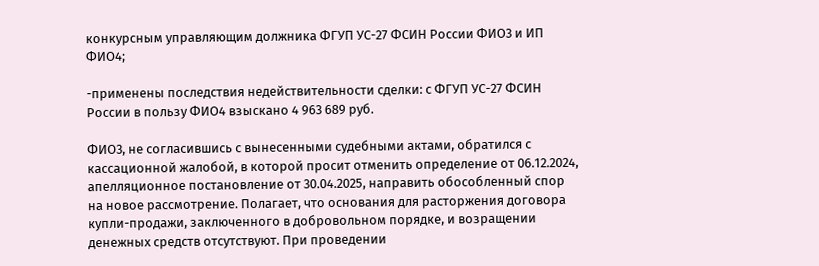конкурсным управляющим должника ФГУП УС-27 ФСИН России ФИО3 и ИП ФИО4;

-применены последствия недействительности сделки: с ФГУП УС-27 ФСИН России в пользу ФИО4 взыскано 4 963 689 руб.

ФИО3, не согласившись с вынесенными судебными актами, обратился с кассационной жалобой, в которой просит отменить определение от 06.12.2024, апелляционное постановление от 30.04.2025, направить обособленный спор на новое рассмотрение. Полагает, что основания для расторжения договора купли-продажи, заключенного в добровольном порядке, и возращении денежных средств отсутствуют. При проведении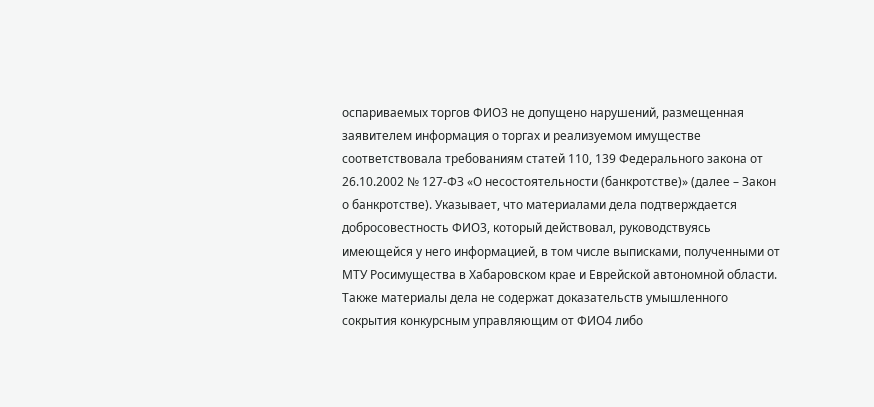оспариваемых торгов ФИО3 не допущено нарушений, размещенная заявителем информация о торгах и реализуемом имуществе соответствовала требованиям статей 110, 139 Федерального закона от 26.10.2002 № 127-ФЗ «О несостоятельности (банкротстве)» (далее – Закон о банкротстве). Указывает, что материалами дела подтверждается добросовестность ФИО3, который действовал, руководствуясь имеющейся у него информацией, в том числе выписками, полученными от МТУ Росимущества в Хабаровском крае и Еврейской автономной области. Также материалы дела не содержат доказательств умышленного сокрытия конкурсным управляющим от ФИО4 либо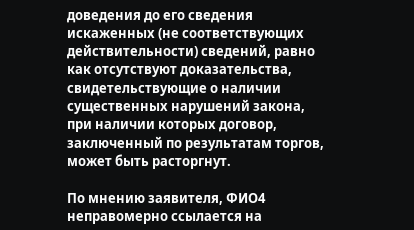доведения до его сведения искаженных (не соответствующих действительности) сведений, равно как отсутствуют доказательства, свидетельствующие о наличии существенных нарушений закона, при наличии которых договор, заключенный по результатам торгов, может быть расторгнут.

По мнению заявителя, ФИО4 неправомерно ссылается на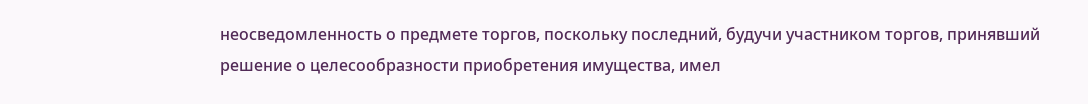неосведомленность о предмете торгов, поскольку последний, будучи участником торгов, принявший решение о целесообразности приобретения имущества, имел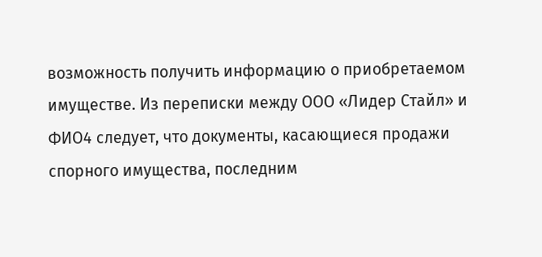возможность получить информацию о приобретаемом имуществе. Из переписки между ООО «Лидер Стайл» и ФИО4 следует, что документы, касающиеся продажи спорного имущества, последним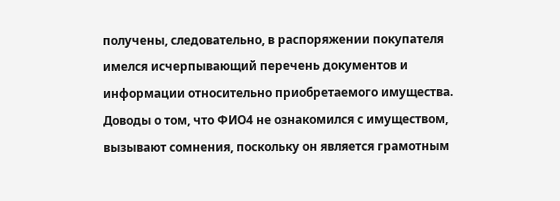получены, следовательно, в распоряжении покупателя имелся исчерпывающий перечень документов и информации относительно приобретаемого имущества. Доводы о том, что ФИО4 не ознакомился с имуществом, вызывают сомнения, поскольку он является грамотным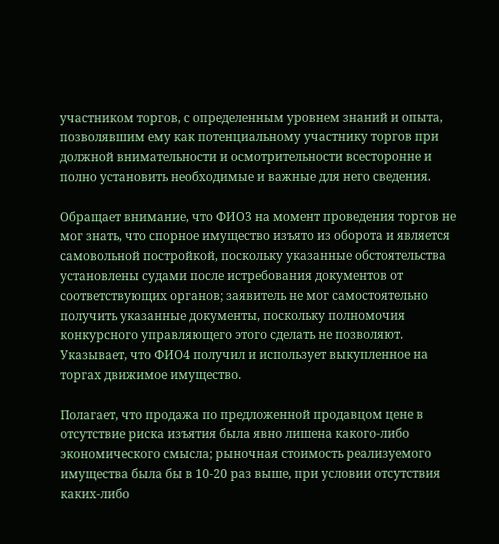участником торгов, с определенным уровнем знаний и опыта, позволявшим ему как потенциальному участнику торгов при должной внимательности и осмотрительности всесторонне и полно установить необходимые и важные для него сведения.

Обращает внимание, что ФИО3 на момент проведения торгов не мог знать, что спорное имущество изъято из оборота и является самовольной постройкой, поскольку указанные обстоятельства установлены судами после истребования документов от соответствующих органов; заявитель не мог самостоятельно получить указанные документы, поскольку полномочия конкурсного управляющего этого сделать не позволяют. Указывает, что ФИО4 получил и использует выкупленное на торгах движимое имущество.

Полагает, что продажа по предложенной продавцом цене в отсутствие риска изъятия была явно лишена какого-либо экономического смысла; рыночная стоимость реализуемого имущества была бы в 10-20 раз выше, при условии отсутствия каких-либо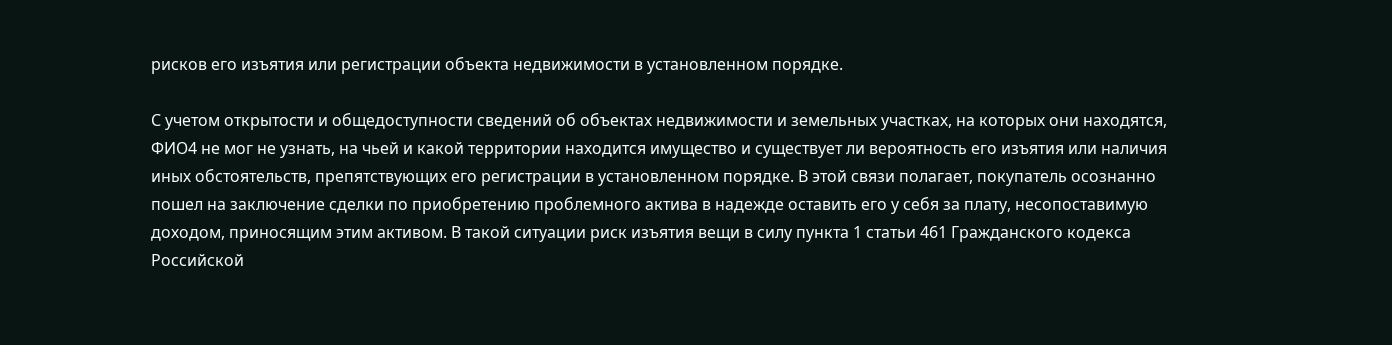рисков его изъятия или регистрации объекта недвижимости в установленном порядке.

С учетом открытости и общедоступности сведений об объектах недвижимости и земельных участках, на которых они находятся,      ФИО4 не мог не узнать, на чьей и какой территории находится имущество и существует ли вероятность его изъятия или наличия иных обстоятельств, препятствующих его регистрации в установленном порядке. В этой связи полагает, покупатель осознанно пошел на заключение сделки по приобретению проблемного актива в надежде оставить его у себя за плату, несопоставимую доходом, приносящим этим активом. В такой ситуации риск изъятия вещи в силу пункта 1 статьи 461 Гражданского кодекса Российской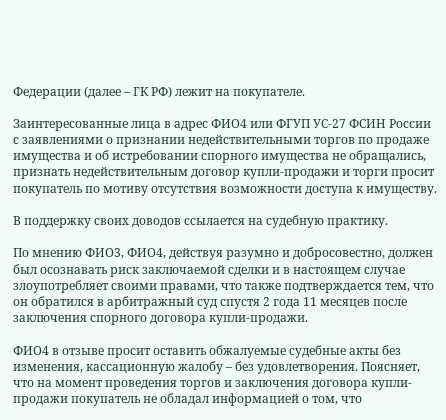Федерации (далее – ГК РФ) лежит на покупателе.

Заинтересованные лица в адрес ФИО4 или ФГУП УС-27 ФСИН России с заявлениями о признании недействительными торгов по продаже имущества и об истребовании спорного имущества не обращались, признать недействительным договор купли-продажи и торги просит покупатель по мотиву отсутствия возможности доступа к имуществу.

В поддержку своих доводов ссылается на судебную практику.

По мнению ФИО3, ФИО4, действуя разумно и добросовестно, должен был осознавать риск заключаемой сделки и в настоящем случае злоупотребляет своими правами, что также подтверждается тем, что он обратился в арбитражный суд спустя 2 года 11 месяцев после заключения спорного договора купли-продажи.

ФИО4 в отзыве просит оставить обжалуемые судебные акты без изменения, кассационную жалобу – без удовлетворения. Поясняет, что на момент проведения торгов и заключения договора купли-продажи покупатель не обладал информацией о том, что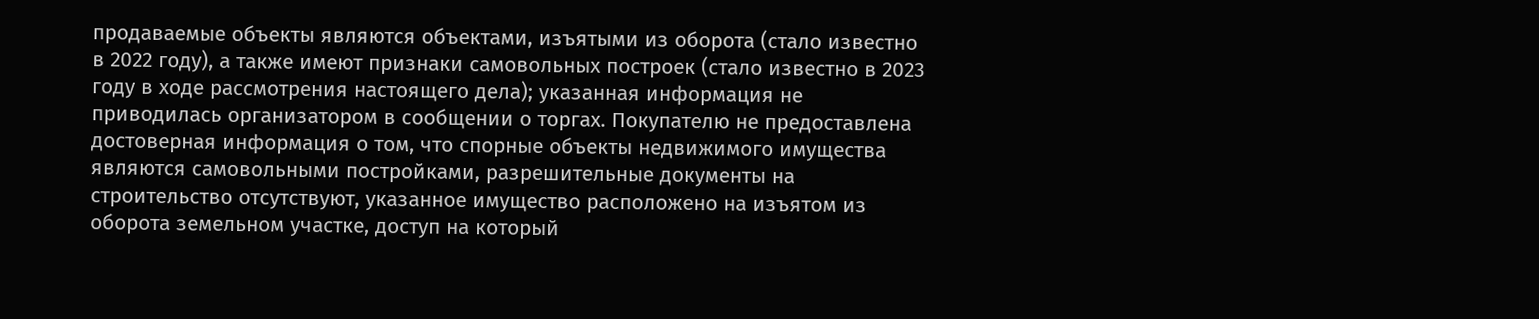продаваемые объекты являются объектами, изъятыми из оборота (стало известно в 2022 году), а также имеют признаки самовольных построек (стало известно в 2023 году в ходе рассмотрения настоящего дела); указанная информация не приводилась организатором в сообщении о торгах. Покупателю не предоставлена достоверная информация о том, что спорные объекты недвижимого имущества являются самовольными постройками, разрешительные документы на строительство отсутствуют, указанное имущество расположено на изъятом из оборота земельном участке, доступ на который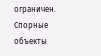ограничен. Спорные объекты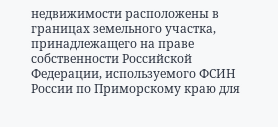недвижимости расположены в границах земельного участка, принадлежащего на праве собственности Российской Федерации, используемого ФСИН России по Приморскому краю для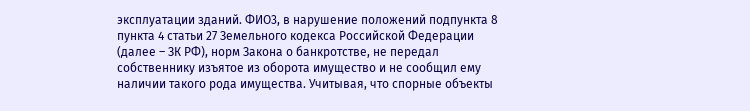эксплуатации зданий. ФИО3, в нарушение положений подпункта 8 пункта 4 статьи 27 Земельного кодекса Российской Федерации (далее – ЗК РФ), норм Закона о банкротстве, не передал собственнику изъятое из оборота имущество и не сообщил ему наличии такого рода имущества. Учитывая, что спорные объекты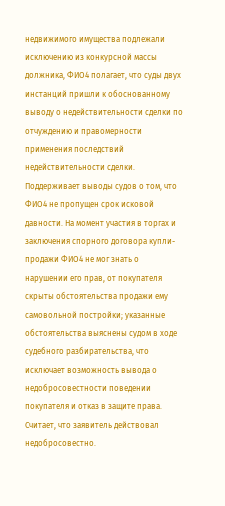недвижимого имущества подлежали исключению из конкурсной массы должника, ФИО4 полагает, что суды двух инстанций пришли к обоснованному выводу о недействительности сделки по отчуждению и правомерности применения последствий недействительности сделки. Поддерживает выводы судов о том, что ФИО4 не пропущен срок исковой давности. На момент участия в торгах и заключения спорного договора купли-продажи ФИО4 не мог знать о нарушении его прав, от покупателя скрыты обстоятельства продажи ему самовольной постройки; указанные обстоятельства выяснены судом в ходе судебного разбирательства, что исключает возможность вывода о недобросовестности поведении покупателя и отказ в защите права. Считает, что заявитель действовал недобросовестно.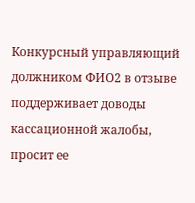Конкурсный управляющий должником ФИО2 в отзыве поддерживает доводы кассационной жалобы, просит ее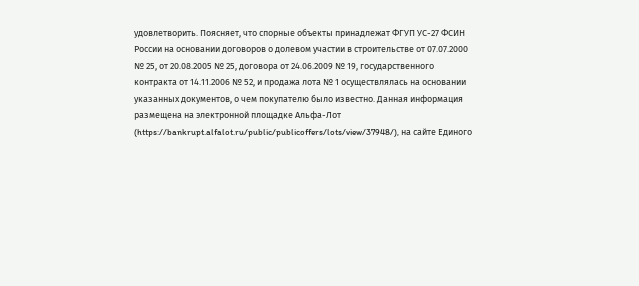удовлетворить. Поясняет, что спорные объекты принадлежат ФГУП УС-27 ФСИН России на основании договоров о долевом участии в строительстве от 07.07.2000 № 25, от 20.08.2005 № 25, договора от 24.06.2009 № 19, государственного контракта от 14.11.2006 № 52, и продажа лота № 1 осуществлялась на основании указанных документов, о чем покупателю было известно. Данная информация размещена на электронной площадке Альфа-Лот (https://bankrupt.alfalot.ru/public/publicoffers/lots/view/37948/), на сайте Единого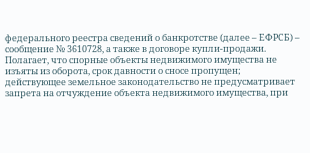федерального реестра сведений о банкротстве (далее – ЕФРСБ) – сообщение № 3610728, а также в договоре купли-продажи. Полагает, что спорные объекты недвижимого имущества не изъяты из оборота, срок давности о сносе пропущен; действующее земельное законодательство не предусматривает запрета на отчуждение объекта недвижимого имущества, при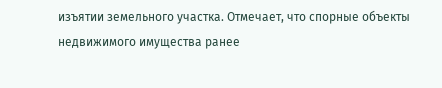изъятии земельного участка. Отмечает, что спорные объекты недвижимого имущества ранее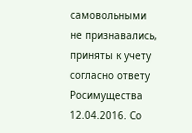самовольными не признавались, приняты к учету согласно ответу Росимущества 12.04.2016. Со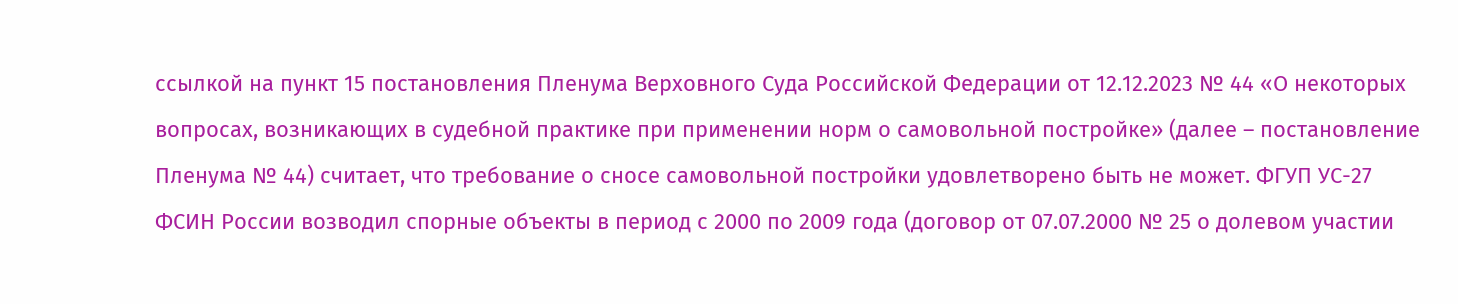ссылкой на пункт 15 постановления Пленума Верховного Суда Российской Федерации от 12.12.2023 № 44 «О некоторых вопросах, возникающих в судебной практике при применении норм о самовольной постройке» (далее – постановление Пленума № 44) считает, что требование о сносе самовольной постройки удовлетворено быть не может. ФГУП УС-27 ФСИН России возводил спорные объекты в период с 2000 по 2009 года (договор от 07.07.2000 № 25 о долевом участии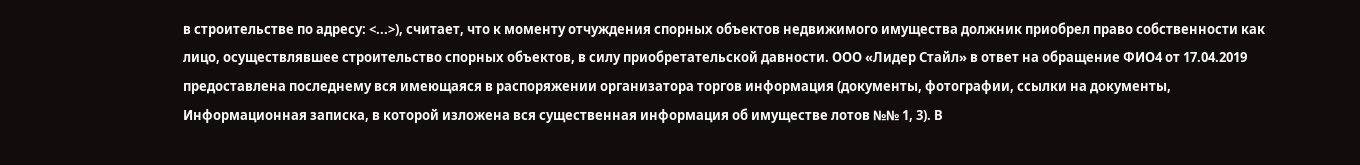в строительстве по адресу: <...>), считает, что к моменту отчуждения спорных объектов недвижимого имущества должник приобрел право собственности как лицо, осуществлявшее строительство спорных объектов, в силу приобретательской давности. ООО «Лидер Стайл» в ответ на обращение ФИО4 от 17.04.2019 предоставлена последнему вся имеющаяся в распоряжении организатора торгов информация (документы, фотографии, ссылки на документы, Информационная записка, в которой изложена вся существенная информация об имуществе лотов №№ 1, 3). В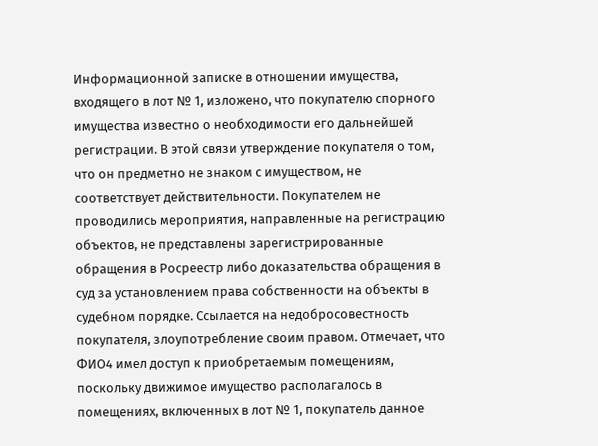Информационной записке в отношении имущества, входящего в лот № 1, изложено, что покупателю спорного имущества известно о необходимости его дальнейшей регистрации. В этой связи утверждение покупателя о том, что он предметно не знаком с имуществом, не соответствует действительности. Покупателем не проводились мероприятия, направленные на регистрацию объектов, не представлены зарегистрированные обращения в Росреестр либо доказательства обращения в суд за установлением права собственности на объекты в судебном порядке. Ссылается на недобросовестность покупателя, злоупотребление своим правом. Отмечает, что ФИО4 имел доступ к приобретаемым помещениям, поскольку движимое имущество располагалось в помещениях, включенных в лот № 1, покупатель данное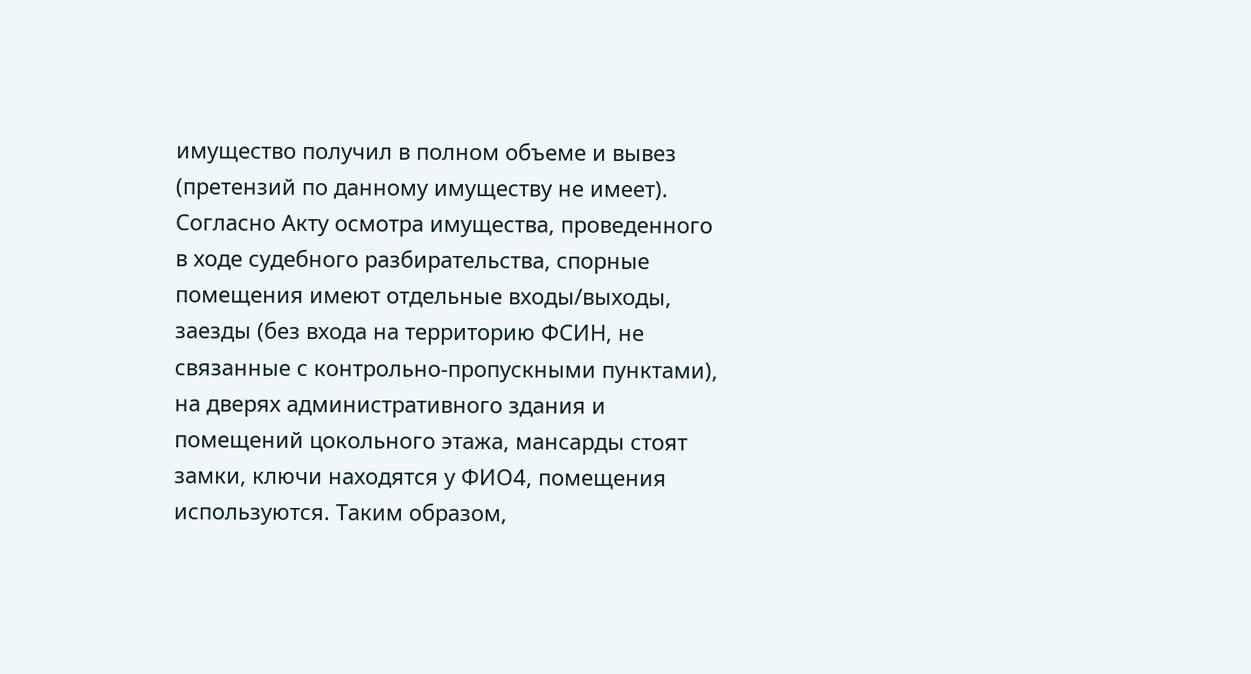имущество получил в полном объеме и вывез (претензий по данному имуществу не имеет). Согласно Акту осмотра имущества, проведенного в ходе судебного разбирательства, спорные помещения имеют отдельные входы/выходы, заезды (без входа на территорию ФСИН, не связанные с контрольно-пропускными пунктами), на дверях административного здания и помещений цокольного этажа, мансарды стоят замки, ключи находятся у ФИО4, помещения используются. Таким образом,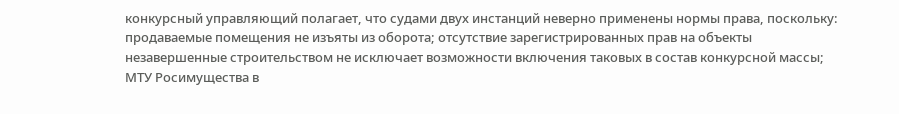конкурсный управляющий полагает, что судами двух инстанций неверно применены нормы права, поскольку: продаваемые помещения не изъяты из оборота; отсутствие зарегистрированных прав на объекты незавершенные строительством не исключает возможности включения таковых в состав конкурсной массы; МТУ Росимущества в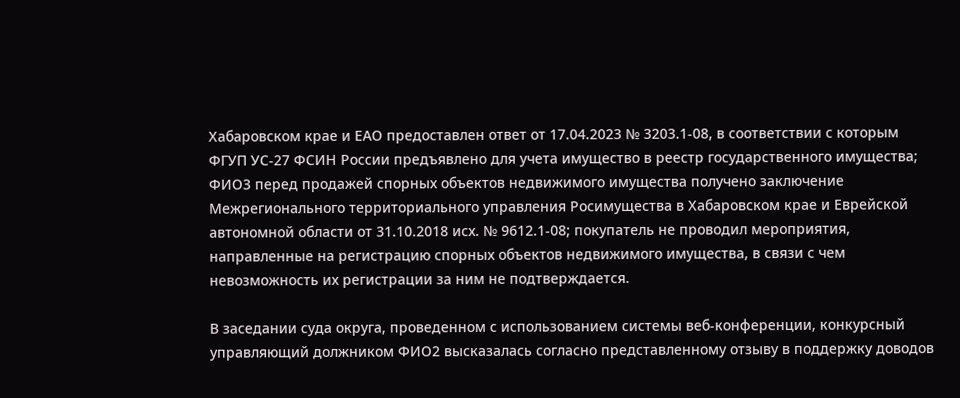Хабаровском крае и ЕАО предоставлен ответ от 17.04.2023 № 3203.1-08, в соответствии с которым ФГУП УС-27 ФСИН России предъявлено для учета имущество в реестр государственного имущества; ФИО3 перед продажей спорных объектов недвижимого имущества получено заключение Межрегионального территориального управления Росимущества в Хабаровском крае и Еврейской автономной области от 31.10.2018 исх. № 9612.1-08; покупатель не проводил мероприятия, направленные на регистрацию спорных объектов недвижимого имущества, в связи с чем невозможность их регистрации за ним не подтверждается.

В заседании суда округа, проведенном с использованием системы веб-конференции, конкурсный управляющий должником ФИО2 высказалась согласно представленному отзыву в поддержку доводов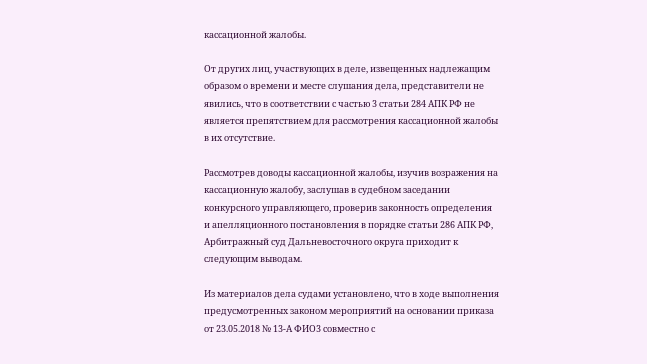кассационной жалобы.

От других лиц, участвующих в деле, извещенных надлежащим образом о времени и месте слушания дела, представители не явились, что в соответствии с частью 3 статьи 284 АПК РФ не является препятствием для рассмотрения кассационной жалобы в их отсутствие.

Рассмотрев доводы кассационной жалобы, изучив возражения на кассационную жалобу, заслушав в судебном заседании конкурсного управляющего, проверив законность определения и апелляционного постановления в порядке статьи 286 АПК РФ, Арбитражный суд Дальневосточного округа приходит к следующим выводам.

Из материалов дела судами установлено, что в ходе выполнения предусмотренных законом мероприятий на основании приказа от 23.05.2018 № 13-А ФИО3 совместно с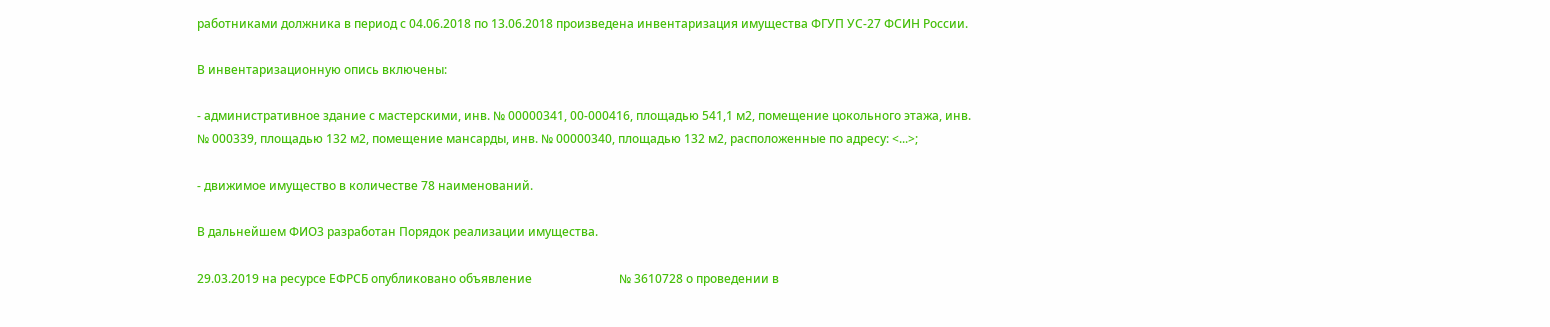работниками должника в период с 04.06.2018 по 13.06.2018 произведена инвентаризация имущества ФГУП УС-27 ФСИН России.

В инвентаризационную опись включены:

- административное здание с мастерскими, инв. № 00000341, 00-000416, площадью 541,1 м2, помещение цокольного этажа, инв. № 000339, площадью 132 м2, помещение мансарды, инв. № 00000340, площадью 132 м2, расположенные по адресу: <...>;

- движимое имущество в количестве 78 наименований.

В дальнейшем ФИО3 разработан Порядок реализации имущества.

29.03.2019 на ресурсе ЕФРСБ опубликовано объявление                             № 3610728 о проведении в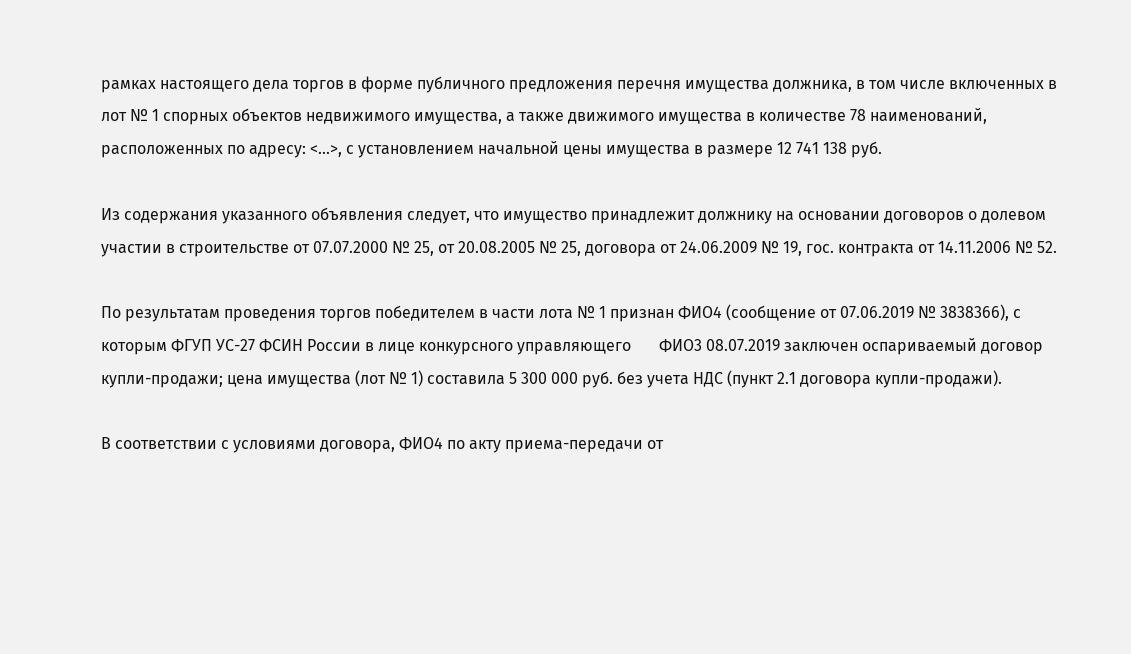рамках настоящего дела торгов в форме публичного предложения перечня имущества должника, в том числе включенных в лот № 1 спорных объектов недвижимого имущества, а также движимого имущества в количестве 78 наименований, расположенных по адресу: <...>, с установлением начальной цены имущества в размере 12 741 138 руб.

Из содержания указанного объявления следует, что имущество принадлежит должнику на основании договоров о долевом участии в строительстве от 07.07.2000 № 25, от 20.08.2005 № 25, договора от 24.06.2009 № 19, гос. контракта от 14.11.2006 № 52.

По результатам проведения торгов победителем в части лота № 1 признан ФИО4 (сообщение от 07.06.2019 № 3838366), с которым ФГУП УС-27 ФСИН России в лице конкурсного управляющего       ФИО3 08.07.2019 заключен оспариваемый договор купли-продажи; цена имущества (лот № 1) составила 5 300 000 руб. без учета НДС (пункт 2.1 договора купли-продажи).

В соответствии с условиями договора, ФИО4 по акту приема-передачи от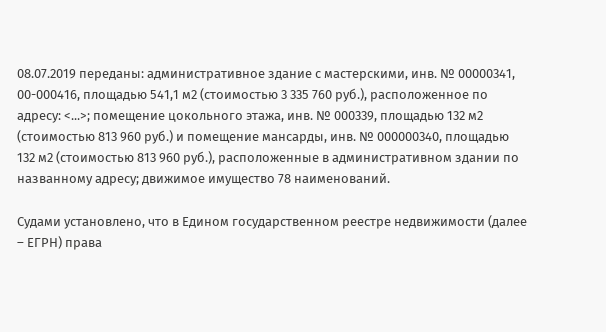08.07.2019 переданы: административное здание с мастерскими, инв. № 00000341, 00-000416, площадью 541,1 м2 (стоимостью 3 335 760 руб.), расположенное по адресу: <...>; помещение цокольного этажа, инв. № 000339, площадью 132 м2 (стоимостью 813 960 руб.) и помещение мансарды, инв. № 000000340, площадью 132 м2 (стоимостью 813 960 руб.), расположенные в административном здании по названному адресу; движимое имущество 78 наименований.

Судами установлено, что в Едином государственном реестре недвижимости (далее – ЕГРН) права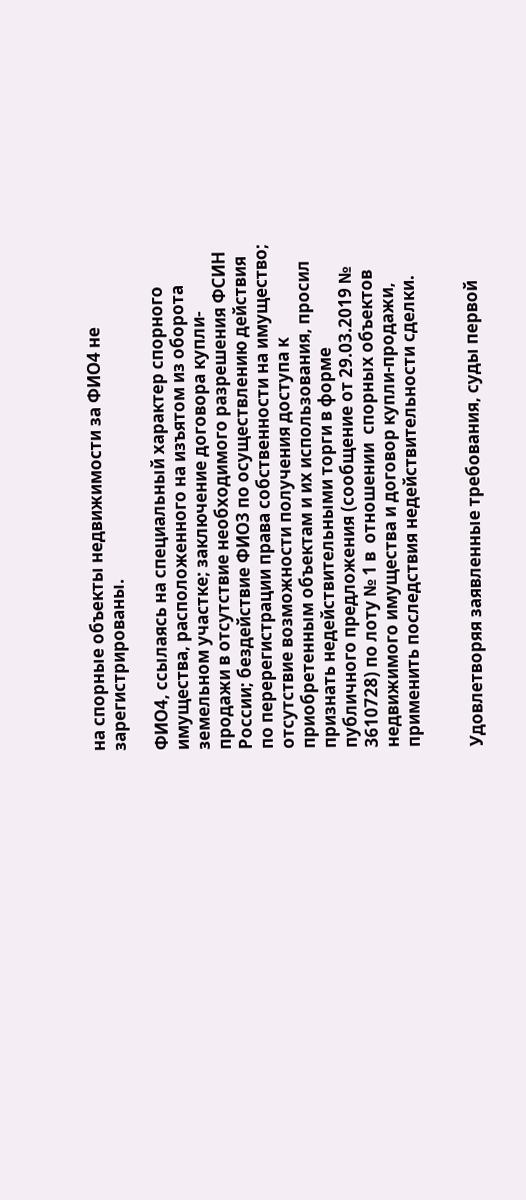на спорные объекты недвижимости за ФИО4 не зарегистрированы.

ФИО4, ссылаясь на специальный характер спорного имущества, расположенного на изъятом из оборота земельном участке; заключение договора купли-продажи в отсутствие необходимого разрешения ФСИН России; бездействие ФИО3 по осуществлению действия по перерегистрации права собственности на имущество; отсутствие возможности получения доступа к приобретенным объектам и их использования, просил признать недействительными торги в форме  публичного предложения (сообщение от 29.03.2019 № 3610728) по лоту № 1 в  отношении  спорных объектов недвижимого имущества и договор купли-продажи, применить последствия недействительности сделки.


Удовлетворяя заявленные требования, суды первой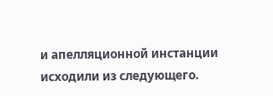и апелляционной инстанции исходили из следующего.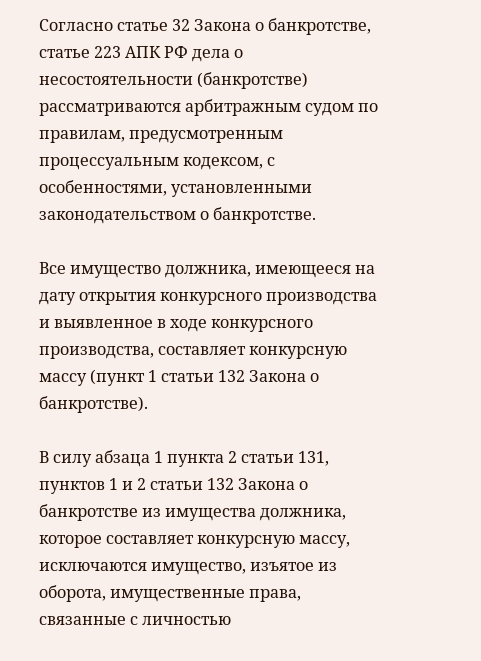Согласно статье 32 Закона о банкротстве, статье 223 АПК РФ дела о несостоятельности (банкротстве) рассматриваются арбитражным судом по правилам, предусмотренным процессуальным кодексом, с особенностями, установленными законодательством о банкротстве.

Все имущество должника, имеющееся на дату открытия конкурсного производства и выявленное в ходе конкурсного производства, составляет конкурсную массу (пункт 1 статьи 132 Закона о банкротстве).

В силу абзаца 1 пункта 2 статьи 131, пунктов 1 и 2 статьи 132 Закона о банкротстве из имущества должника, которое составляет конкурсную массу, исключаются имущество, изъятое из оборота, имущественные права, связанные с личностью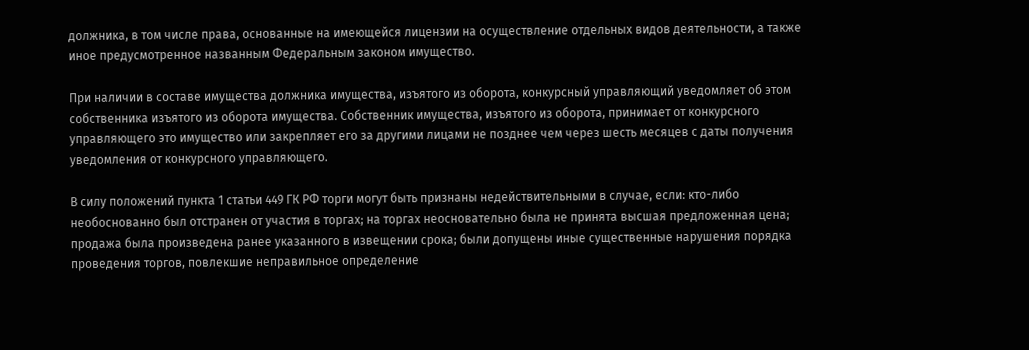должника, в том числе права, основанные на имеющейся лицензии на осуществление отдельных видов деятельности, а также иное предусмотренное названным Федеральным законом имущество.

При наличии в составе имущества должника имущества, изъятого из оборота, конкурсный управляющий уведомляет об этом собственника изъятого из оборота имущества. Собственник имущества, изъятого из оборота, принимает от конкурсного управляющего это имущество или закрепляет его за другими лицами не позднее чем через шесть месяцев с даты получения уведомления от конкурсного управляющего.

В силу положений пункта 1 статьи 449 ГК РФ торги могут быть признаны недействительными в случае, если: кто-либо необоснованно был отстранен от участия в торгах; на торгах неосновательно была не принята высшая предложенная цена; продажа была произведена ранее указанного в извещении срока; были допущены иные существенные нарушения порядка проведения торгов, повлекшие неправильное определение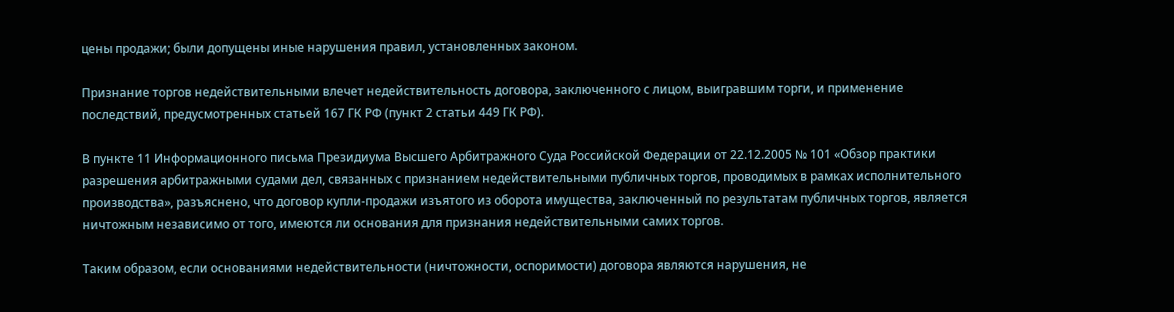цены продажи; были допущены иные нарушения правил, установленных законом.

Признание торгов недействительными влечет недействительность договора, заключенного с лицом, выигравшим торги, и применение последствий, предусмотренных статьей 167 ГК РФ (пункт 2 статьи 449 ГК РФ).

В пункте 11 Информационного письма Президиума Высшего Арбитражного Суда Российской Федерации от 22.12.2005 № 101 «Обзор практики разрешения арбитражными судами дел, связанных с признанием недействительными публичных торгов, проводимых в рамках исполнительного производства», разъяснено, что договор купли-продажи изъятого из оборота имущества, заключенный по результатам публичных торгов, является ничтожным независимо от того, имеются ли основания для признания недействительными самих торгов.

Таким образом, если основаниями недействительности (ничтожности, оспоримости) договора являются нарушения, не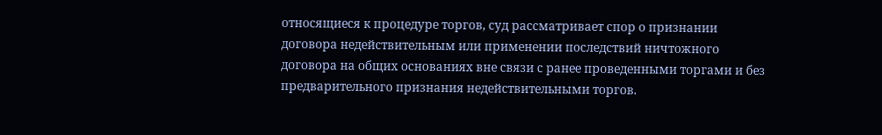относящиеся к процедуре торгов, суд рассматривает спор о признании договора недействительным или применении последствий ничтожного договора на общих основаниях вне связи с ранее проведенными торгами и без предварительного признания недействительными торгов.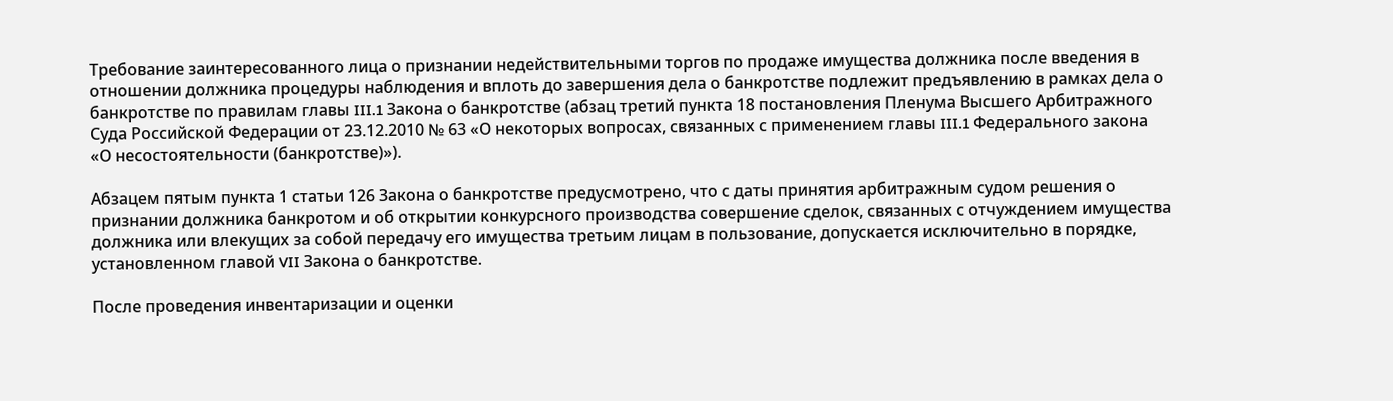Требование заинтересованного лица о признании недействительными торгов по продаже имущества должника после введения в отношении должника процедуры наблюдения и вплоть до завершения дела о банкротстве подлежит предъявлению в рамках дела о банкротстве по правилам главы III.1 Закона о банкротстве (абзац третий пункта 18 постановления Пленума Высшего Арбитражного Суда Российской Федерации от 23.12.2010 № 63 «О некоторых вопросах, связанных с применением главы III.1 Федерального закона «О несостоятельности (банкротстве)»).

Абзацем пятым пункта 1 статьи 126 Закона о банкротстве предусмотрено, что с даты принятия арбитражным судом решения о признании должника банкротом и об открытии конкурсного производства совершение сделок, связанных с отчуждением имущества должника или влекущих за собой передачу его имущества третьим лицам в пользование, допускается исключительно в порядке, установленном главой VII Закона о банкротстве.

После проведения инвентаризации и оценки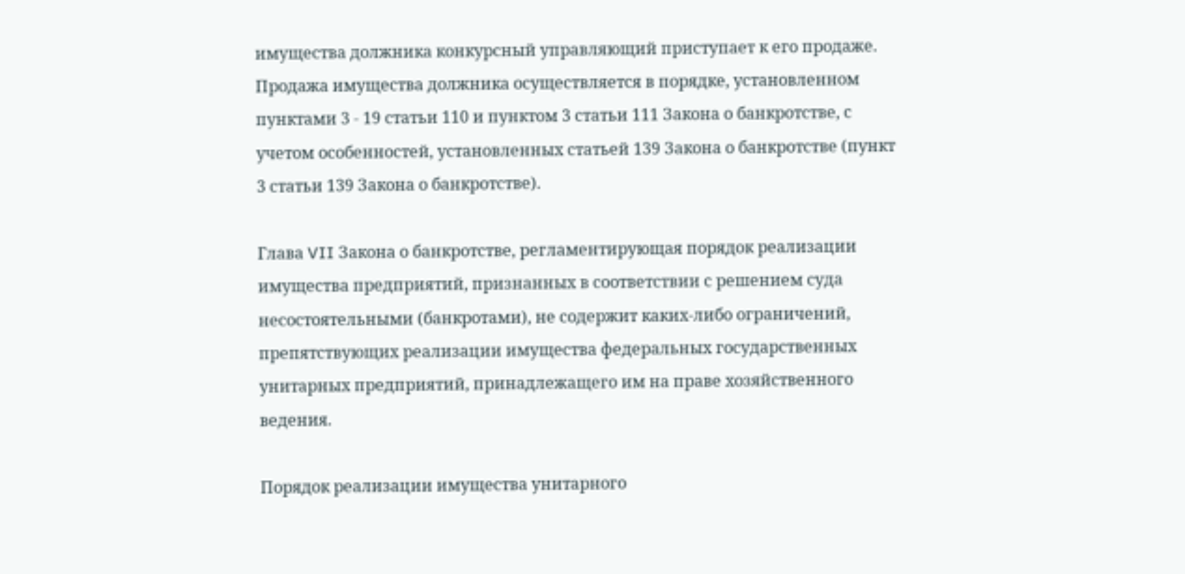имущества должника конкурсный управляющий приступает к его продаже. Продажа имущества должника осуществляется в порядке, установленном пунктами 3 - 19 статьи 110 и пунктом 3 статьи 111 Закона о банкротстве, с учетом особенностей, установленных статьей 139 Закона о банкротстве (пункт 3 статьи 139 Закона о банкротстве).

Глава VII Закона о банкротстве, регламентирующая порядок реализации имущества предприятий, признанных в соответствии с решением суда несостоятельными (банкротами), не содержит каких-либо ограничений, препятствующих реализации имущества федеральных государственных унитарных предприятий, принадлежащего им на праве хозяйственного ведения.

Порядок реализации имущества унитарного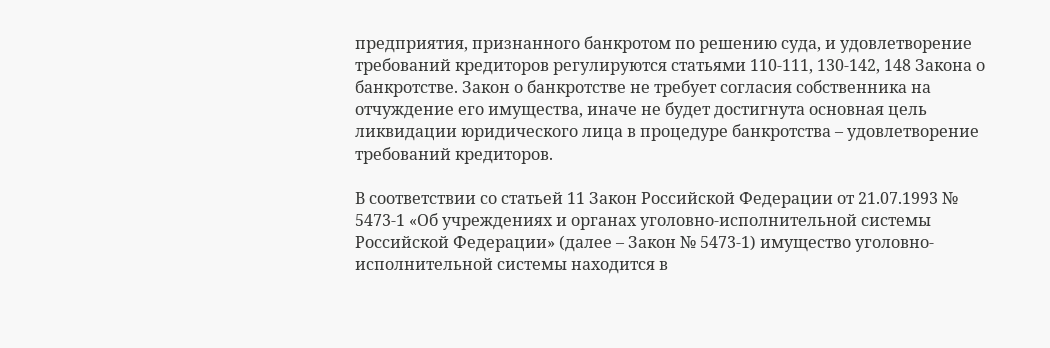предприятия, признанного банкротом по решению суда, и удовлетворение требований кредиторов регулируются статьями 110-111, 130-142, 148 Закона о банкротстве. Закон о банкротстве не требует согласия собственника на отчуждение его имущества, иначе не будет достигнута основная цель ликвидации юридического лица в процедуре банкротства – удовлетворение требований кредиторов.

В соответствии со статьей 11 Закон Российской Федерации от 21.07.1993 № 5473-1 «Об учреждениях и органах уголовно-исполнительной системы Российской Федерации» (далее – Закон № 5473-1) имущество уголовно-исполнительной системы находится в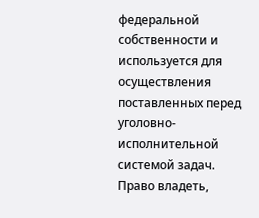федеральной собственности и используется для осуществления поставленных перед уголовно-исполнительной системой задач. Право владеть,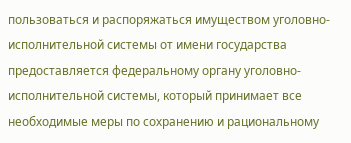пользоваться и распоряжаться имуществом уголовно-исполнительной системы от имени государства предоставляется федеральному органу уголовно-исполнительной системы, который принимает все необходимые меры по сохранению и рациональному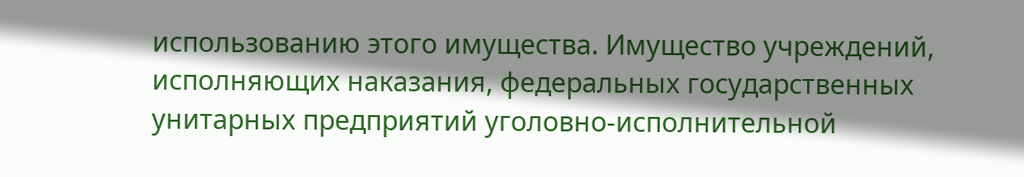использованию этого имущества. Имущество учреждений, исполняющих наказания, федеральных государственных унитарных предприятий уголовно-исполнительной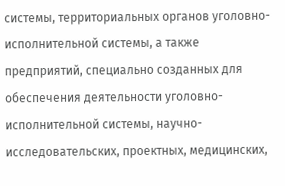системы, территориальных органов уголовно-исполнительной системы, а также предприятий, специально созданных для обеспечения деятельности уголовно-исполнительной системы, научно-исследовательских, проектных, медицинских,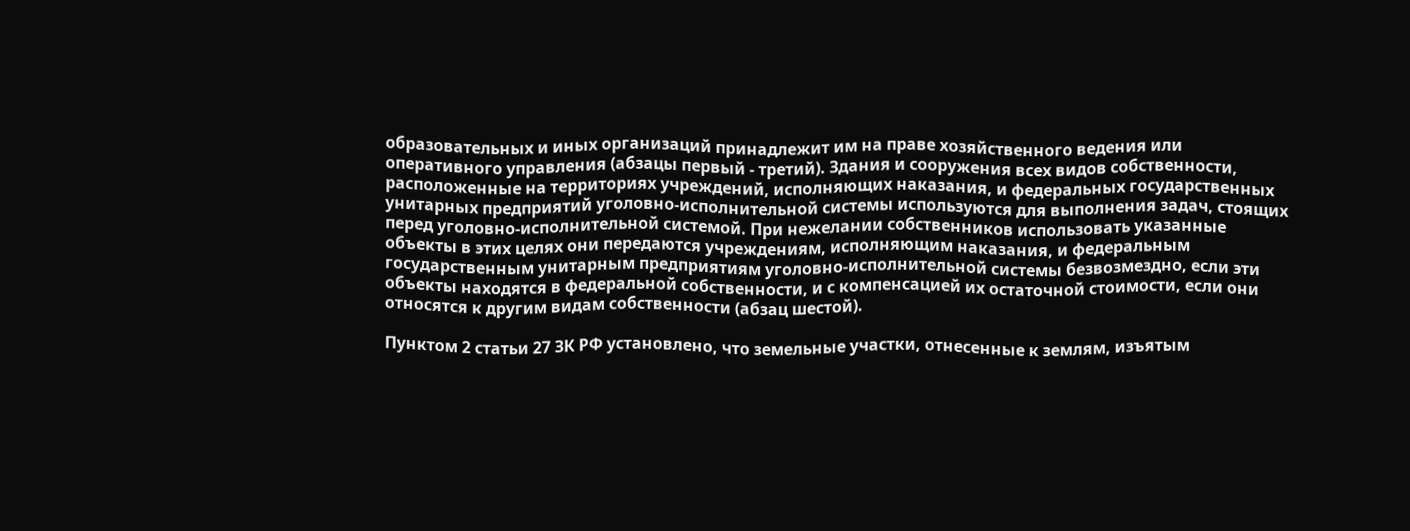образовательных и иных организаций принадлежит им на праве хозяйственного ведения или оперативного управления (абзацы первый - третий). Здания и сооружения всех видов собственности, расположенные на территориях учреждений, исполняющих наказания, и федеральных государственных унитарных предприятий уголовно-исполнительной системы используются для выполнения задач, стоящих перед уголовно-исполнительной системой. При нежелании собственников использовать указанные объекты в этих целях они передаются учреждениям, исполняющим наказания, и федеральным государственным унитарным предприятиям уголовно-исполнительной системы безвозмездно, если эти объекты находятся в федеральной собственности, и с компенсацией их остаточной стоимости, если они относятся к другим видам собственности (абзац шестой).

Пунктом 2 статьи 27 ЗК РФ установлено, что земельные участки, отнесенные к землям, изъятым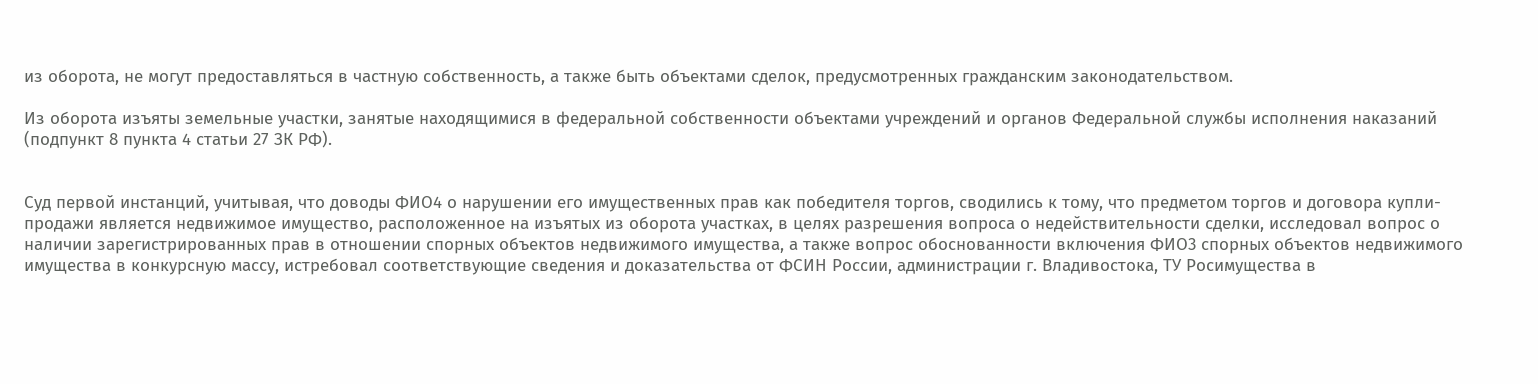из оборота, не могут предоставляться в частную собственность, а также быть объектами сделок, предусмотренных гражданским законодательством.

Из оборота изъяты земельные участки, занятые находящимися в федеральной собственности объектами учреждений и органов Федеральной службы исполнения наказаний (подпункт 8 пункта 4 статьи 27 ЗК РФ).


Суд первой инстанций, учитывая, что доводы ФИО4 о нарушении его имущественных прав как победителя торгов, сводились к тому, что предметом торгов и договора купли-продажи является недвижимое имущество, расположенное на изъятых из оборота участках, в целях разрешения вопроса о недействительности сделки, исследовал вопрос о наличии зарегистрированных прав в отношении спорных объектов недвижимого имущества, а также вопрос обоснованности включения ФИО3 спорных объектов недвижимого имущества в конкурсную массу, истребовал соответствующие сведения и доказательства от ФСИН России, администрации г. Владивостока, ТУ Росимущества в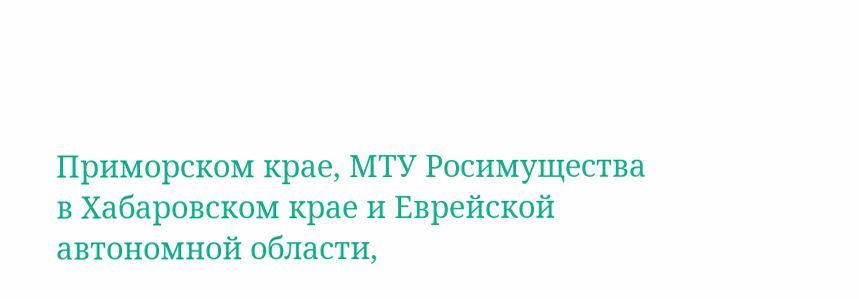Приморском крае, МТУ Росимущества в Хабаровском крае и Еврейской автономной области,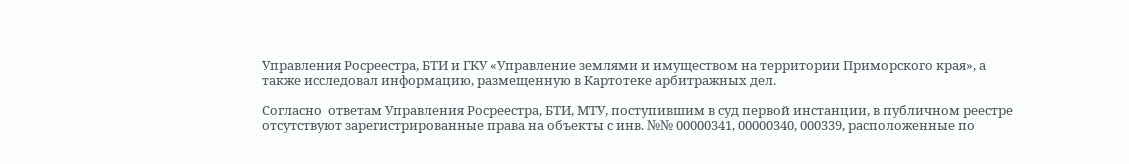Управления Росреестра, БТИ и ГКУ «Управление землями и имуществом на территории Приморского края», а также исследовал информацию, размещенную в Картотеке арбитражных дел.

Согласно  ответам Управления Росреестра, БТИ, МТУ, поступившим в суд первой инстанции, в публичном реестре отсутствуют зарегистрированные права на объекты с инв. №№ 00000341, 00000340, 000339, расположенные по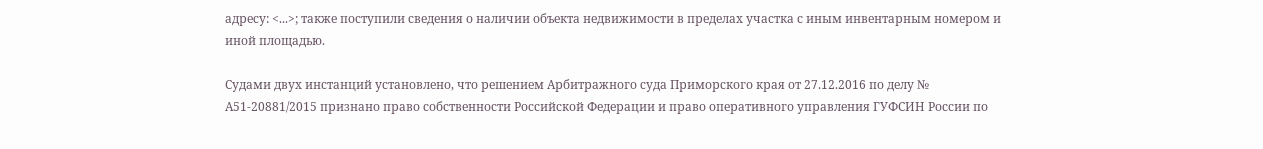адресу: <...>; также поступили сведения о наличии объекта недвижимости в пределах участка с иным инвентарным номером и иной площадью.

Судами двух инстанций установлено, что решением Арбитражного суда Приморского края от 27.12.2016 по делу № А51-20881/2015 признано право собственности Российской Федерации и право оперативного управления ГУФСИН России по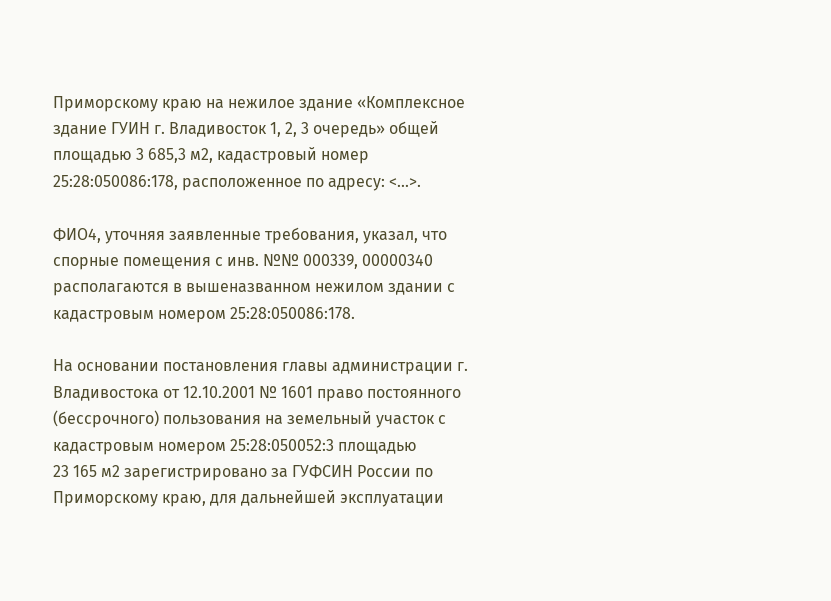Приморскому краю на нежилое здание «Комплексное здание ГУИН г. Владивосток 1, 2, 3 очередь» общей площадью 3 685,3 м2, кадастровый номер 25:28:050086:178, расположенное по адресу: <...>.

ФИО4, уточняя заявленные требования, указал, что спорные помещения с инв. №№ 000339, 00000340 располагаются в вышеназванном нежилом здании с кадастровым номером 25:28:050086:178.

На основании постановления главы администрации г. Владивостока от 12.10.2001 № 1601 право постоянного (бессрочного) пользования на земельный участок с кадастровым номером 25:28:050052:3 площадью                23 165 м2 зарегистрировано за ГУФСИН России по Приморскому краю, для дальнейшей эксплуатации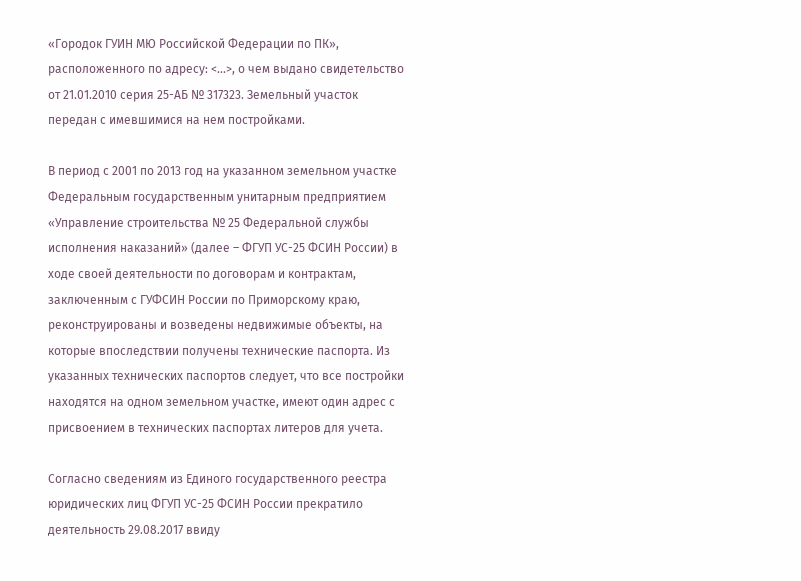«Городок ГУИН МЮ Российской Федерации по ПК», расположенного по адресу: <...>, о чем выдано свидетельство от 21.01.2010 серия 25-АБ № 317323. Земельный участок передан с имевшимися на нем постройками.

В период с 2001 по 2013 год на указанном земельном участке Федеральным государственным унитарным предприятием «Управление строительства № 25 Федеральной службы исполнения наказаний» (далее – ФГУП УС-25 ФСИН России) в ходе своей деятельности по договорам и контрактам, заключенным с ГУФСИН России по Приморскому краю, реконструированы и возведены недвижимые объекты, на которые впоследствии получены технические паспорта. Из указанных технических паспортов следует, что все постройки находятся на одном земельном участке, имеют один адрес с присвоением в технических паспортах литеров для учета.

Согласно сведениям из Единого государственного реестра юридических лиц ФГУП УС-25 ФСИН России прекратило деятельность 29.08.2017 ввиду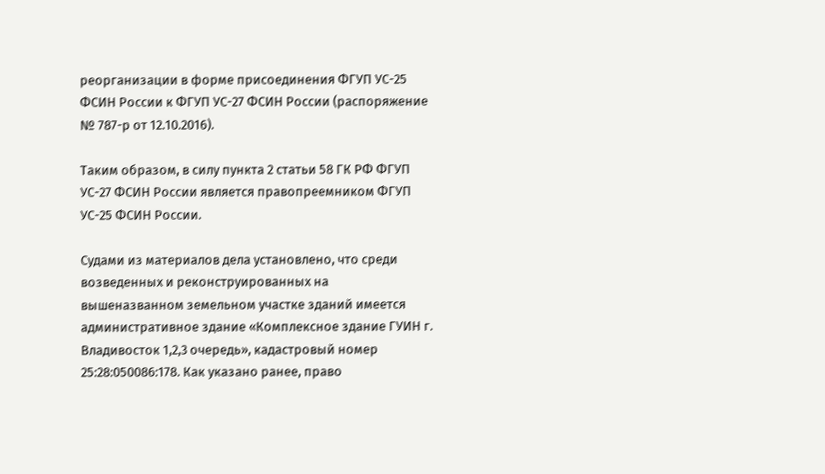реорганизации в форме присоединения ФГУП УС-25 ФСИН России к ФГУП УС-27 ФСИН России (распоряжение № 787-р от 12.10.2016).

Таким образом, в силу пункта 2 статьи 58 ГК РФ ФГУП УС-27 ФСИН России является правопреемником ФГУП УС-25 ФСИН России.

Судами из материалов дела установлено, что среди возведенных и реконструированных на вышеназванном земельном участке зданий имеется административное здание «Комплексное здание ГУИН г. Владивосток 1,2,3 очередь», кадастровый номер 25:28:050086:178. Как указано ранее, право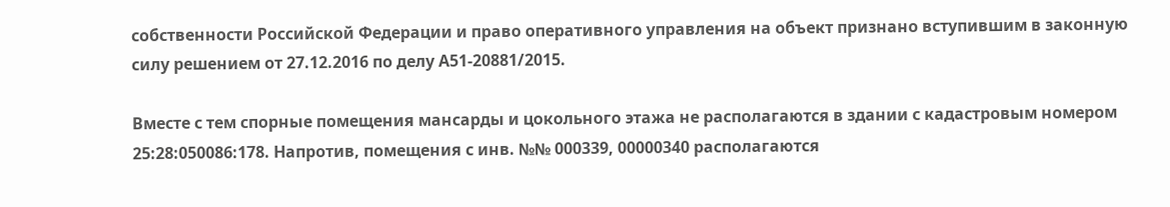собственности Российской Федерации и право оперативного управления на объект признано вступившим в законную силу решением от 27.12.2016 по делу А51-20881/2015.

Вместе с тем спорные помещения мансарды и цокольного этажа не располагаются в здании с кадастровым номером 25:28:050086:178. Напротив, помещения с инв. №№ 000339, 00000340 располагаются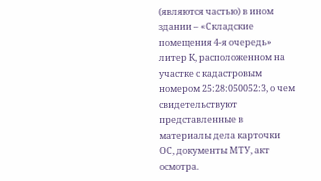(являются частью) в ином здании – «Складские помещения 4-я очередь» литер К, расположенном на участке с кадастровым номером 25:28:050052:3, о чем свидетельствуют представленные в материалы дела карточки ОС, документы МТУ, акт осмотра.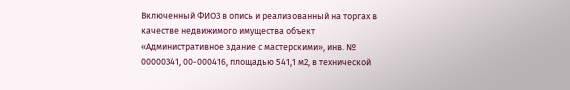Включенный ФИО3 в опись и реализованный на торгах в качестве недвижимого имущества объект «Административное здание с мастерскими», инв. № 00000341, 00-000416, площадью 541,1 м2, в технической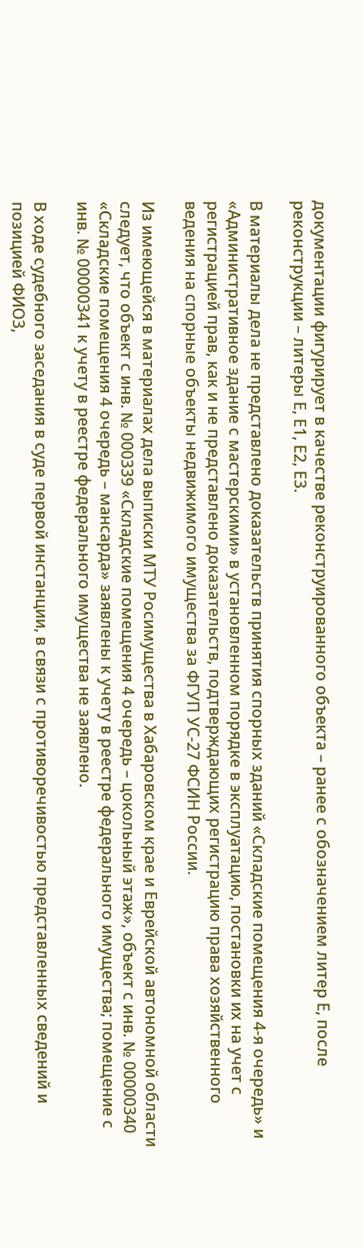документации фигурирует в качестве реконструированного объекта – ранее с обозначением литер Е, после реконструкции – литеры Е, Е1, Е2, Е3.

В материалы дела не представлено доказательств принятия спорных зданий «Складские помещения 4-я очередь» и «Административное здание с мастерскими» в установленном порядке в эксплуатацию, постановки их на учет с регистрацией прав, как и не представлено доказательств, подтверждающих регистрацию права хозяйственного ведения на спорные объекты недвижимого имущества за ФГУП УС-27 ФСИН России.

Из имеющейся в материалах дела выписки МТУ Росимущества в Хабаровском крае и Еврейской автономной области следует, что объект с инв. № 000339 «Складские помещения 4 очередь – цокольный этаж», объект с инв. № 00000340 «Складские помещения 4 очередь – мансарда» заявлены к учету в реестре федерального имущества; помещение с инв. № 00000341 к учету в реестре федерального имущества не заявлено.

В ходе судебного заседания в суде первой инстанции, в связи с противоречивостью представленных сведений и позицией ФИО3,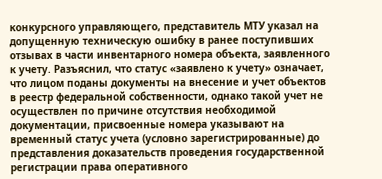конкурсного управляющего, представитель МТУ указал на допущенную техническую ошибку в ранее поступивших отзывах в части инвентарного номера объекта, заявленного к учету. Разъяснил, что статус «заявлено к учету» означает, что лицом поданы документы на внесение и учет объектов в реестр федеральной собственности, однако такой учет не осуществлен по причине отсутствия необходимой документации, присвоенные номера указывают на временный статус учета (условно зарегистрированные) до представления доказательств проведения государственной регистрации права оперативного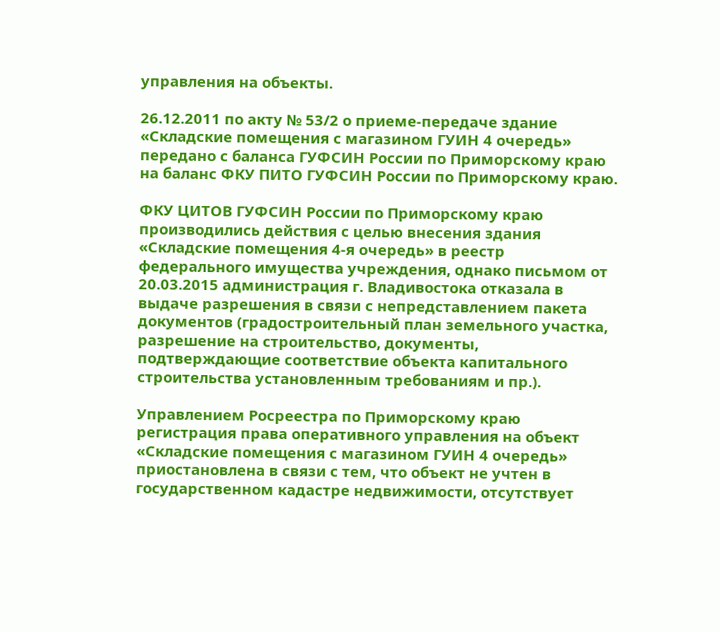управления на объекты.

26.12.2011 по акту № 53/2 о приеме-передаче здание «Складские помещения с магазином ГУИН 4 очередь» передано с баланса ГУФСИН России по Приморскому краю на баланс ФКУ ПИТО ГУФСИН России по Приморскому краю.

ФКУ ЦИТОВ ГУФСИН России по Приморскому краю производились действия с целью внесения здания «Складские помещения 4-я очередь» в реестр федерального имущества учреждения, однако письмом от 20.03.2015 администрация г. Владивостока отказала в выдаче разрешения в связи с непредставлением пакета документов (градостроительный план земельного участка, разрешение на строительство, документы, подтверждающие соответствие объекта капитального строительства установленным требованиям и пр.).

Управлением Росреестра по Приморскому краю регистрация права оперативного управления на объект «Складские помещения с магазином ГУИН 4 очередь» приостановлена в связи с тем, что объект не учтен в государственном кадастре недвижимости, отсутствует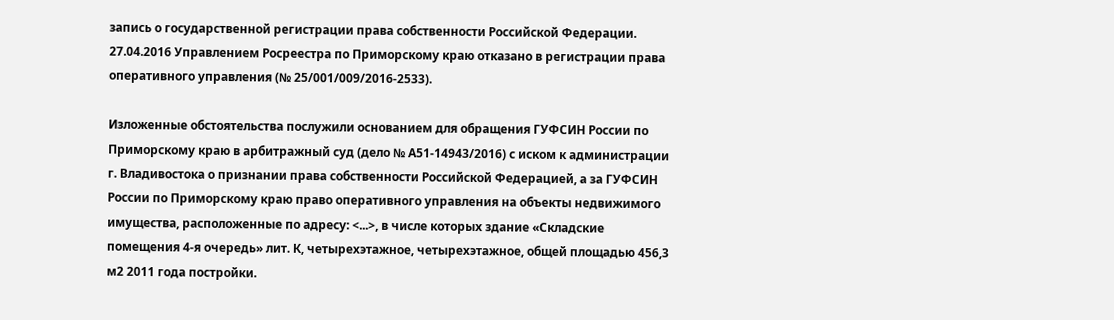запись о государственной регистрации права собственности Российской Федерации. 27.04.2016 Управлением Росреестра по Приморскому краю отказано в регистрации права оперативного управления (№ 25/001/009/2016-2533).

Изложенные обстоятельства послужили основанием для обращения ГУФСИН России по Приморскому краю в арбитражный суд (дело № А51-14943/2016) с иском к администрации г. Владивостока о признании права собственности Российской Федерацией, а за ГУФСИН России по Приморскому краю право оперативного управления на объекты недвижимого имущества, расположенные по адресу: <...>, в числе которых здание «Складские помещения 4-я очередь» лит. К, четырехэтажное, четырехэтажное, общей площадью 456,3 м2 2011 года постройки.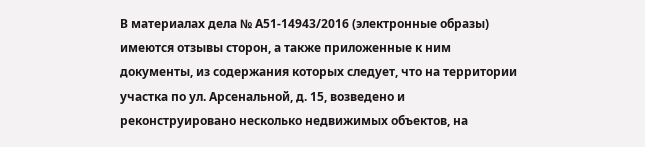В материалах дела № А51-14943/2016 (электронные образы) имеются отзывы сторон, а также приложенные к ним документы, из содержания которых следует, что на территории участка по ул. Арсенальной, д. 15, возведено и реконструировано несколько недвижимых объектов, на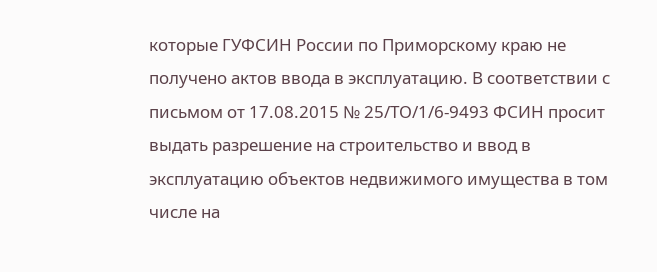которые ГУФСИН России по Приморскому краю не получено актов ввода в эксплуатацию. В соответствии с письмом от 17.08.2015 № 25/ТО/1/6-9493 ФСИН просит выдать разрешение на строительство и ввод в эксплуатацию объектов недвижимого имущества в том числе на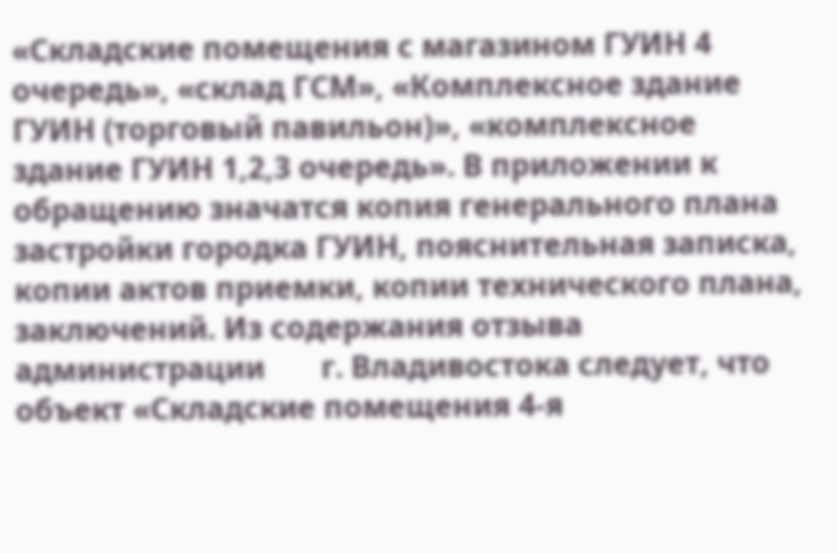«Складские помещения с магазином ГУИН 4 очередь», «склад ГСМ», «Комплексное здание ГУИН (торговый павильон)», «комплексное здание ГУИН 1,2,3 очередь». В приложении к обращению значатся копия генерального плана застройки городка ГУИН, пояснительная записка, копии актов приемки, копии технического плана, заключений. Из содержания отзыва администрации       г. Владивостока следует, что объект «Складские помещения 4-я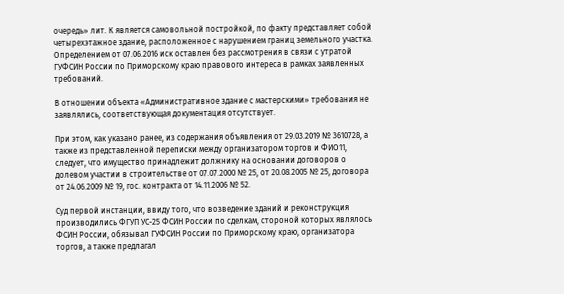очередь» лит. К является самовольной постройкой, по факту представляет собой четырехэтажное здание, расположенное с нарушением границ земельного участка. Определением от 07.06.2016 иск оставлен без рассмотрения в связи с утратой ГУФСИН России по Приморскому краю правового интереса в рамках заявленных требований.

В отношении объекта «Административное здание с мастерскими» требования не заявлялись, соответствующая документация отсутствует.

При этом, как указано ранее, из содержания объявления от 29.03.2019 № 3610728, а также из представленной переписки между организатором торгов и ФИО11, следует, что имущество принадлежит должнику на основании договоров о долевом участии в строительстве от 07.07.2000 № 25, от 20.08.2005 № 25, договора от 24.06.2009 № 19, гос. контракта от 14.11.2006 № 52.

Суд первой инстанции, ввиду того, что возведение зданий и реконструкция производились ФГУП УС-25 ФСИН России по сделкам, стороной которых являлось ФСИН России, обязывал ГУФСИН России по Приморскому краю, организатора торгов, а также предлагал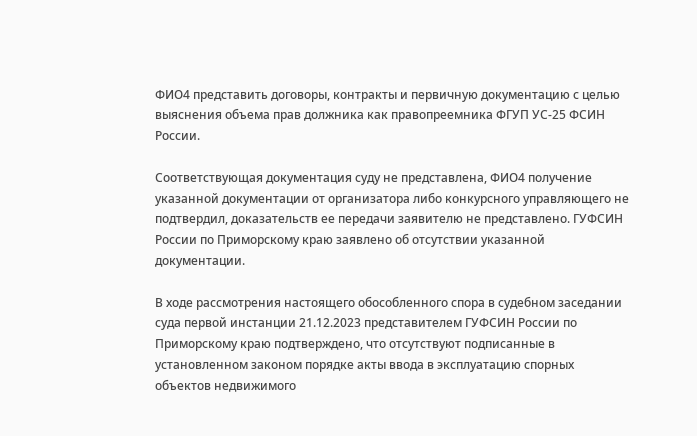ФИО4 представить договоры, контракты и первичную документацию с целью выяснения объема прав должника как правопреемника ФГУП УС-25 ФСИН России.

Соответствующая документация суду не представлена, ФИО4 получение указанной документации от организатора либо конкурсного управляющего не подтвердил, доказательств ее передачи заявителю не представлено. ГУФСИН России по Приморскому краю заявлено об отсутствии указанной документации.

В ходе рассмотрения настоящего обособленного спора в судебном заседании суда первой инстанции 21.12.2023 представителем ГУФСИН России по Приморскому краю подтверждено, что отсутствуют подписанные в установленном законом порядке акты ввода в эксплуатацию спорных объектов недвижимого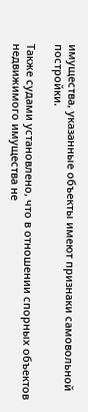имущества, указанные объекты имеют признаки самовольной постройки.

Также судами установлено, что в отношении спорных объектов недвижимого имущества не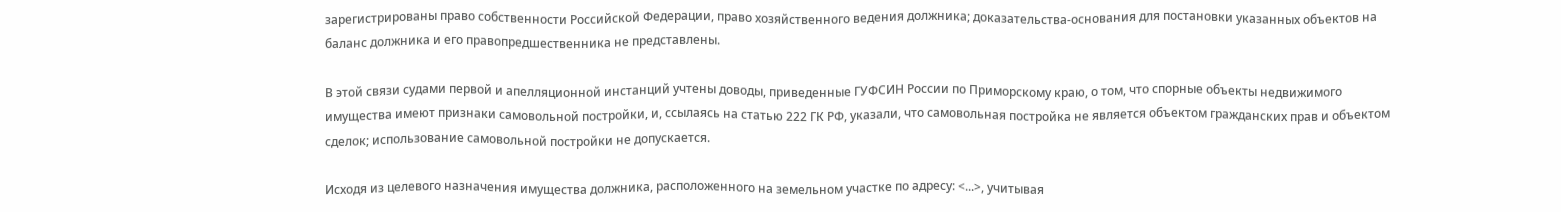зарегистрированы право собственности Российской Федерации, право хозяйственного ведения должника; доказательства-основания для постановки указанных объектов на баланс должника и его правопредшественника не представлены.

В этой связи судами первой и апелляционной инстанций учтены доводы, приведенные ГУФСИН России по Приморскому краю, о том, что спорные объекты недвижимого имущества имеют признаки самовольной постройки, и, ссылаясь на статью 222 ГК РФ, указали, что самовольная постройка не является объектом гражданских прав и объектом сделок; использование самовольной постройки не допускается.

Исходя из целевого назначения имущества должника, расположенного на земельном участке по адресу: <...>, учитывая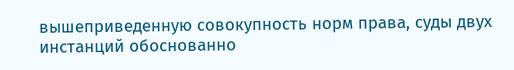вышеприведенную совокупность норм права, суды двух инстанций обоснованно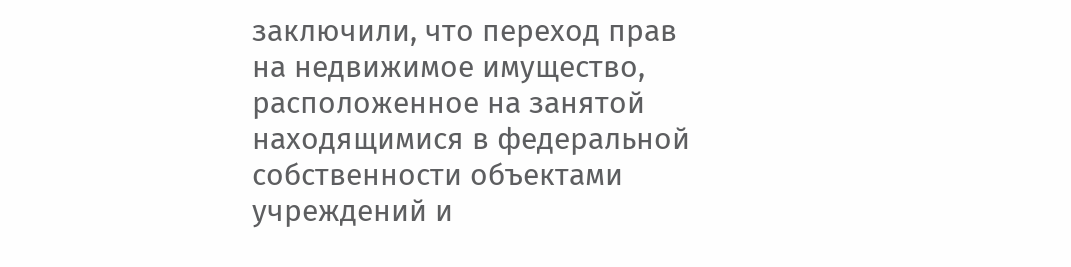заключили, что переход прав на недвижимое имущество, расположенное на занятой находящимися в федеральной собственности объектами учреждений и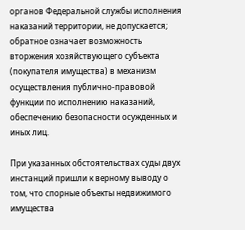органов Федеральной службы исполнения наказаний территории, не допускается; обратное означает возможность вторжения хозяйствующего субъекта (покупателя имущества) в механизм осуществления публично-правовой функции по исполнению наказаний, обеспечению безопасности осужденных и иных лиц.

При указанных обстоятельствах суды двух инстанций пришли к верному выводу о том, что спорные объекты недвижимого имущества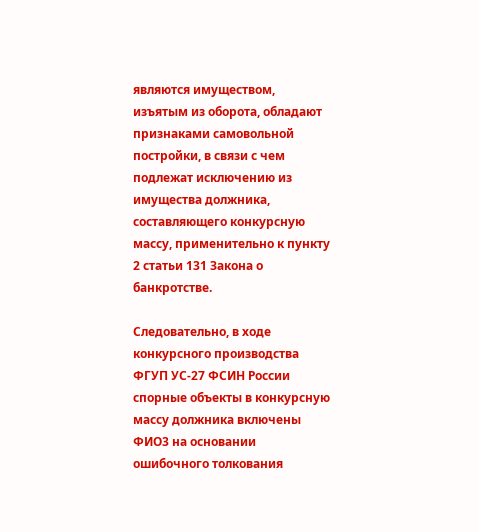являются имуществом, изъятым из оборота, обладают признаками самовольной постройки, в связи с чем подлежат исключению из имущества должника, составляющего конкурсную массу, применительно к пункту 2 статьи 131 Закона о банкротстве.

Следовательно, в ходе конкурсного производства ФГУП УС-27 ФСИН России спорные объекты в конкурсную массу должника включены ФИО3 на основании ошибочного толкования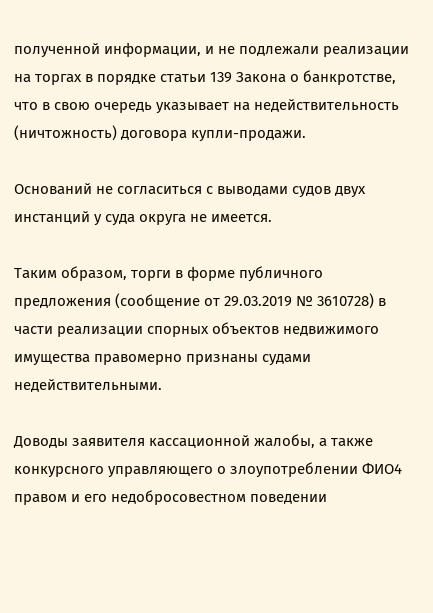полученной информации, и не подлежали реализации на торгах в порядке статьи 139 Закона о банкротстве, что в свою очередь указывает на недействительность (ничтожность) договора купли-продажи.

Оснований не согласиться с выводами судов двух инстанций у суда округа не имеется.

Таким образом, торги в форме публичного предложения (сообщение от 29.03.2019 № 3610728) в части реализации спорных объектов недвижимого имущества правомерно признаны судами недействительными.

Доводы заявителя кассационной жалобы, а также конкурсного управляющего о злоупотреблении ФИО4 правом и его недобросовестном поведении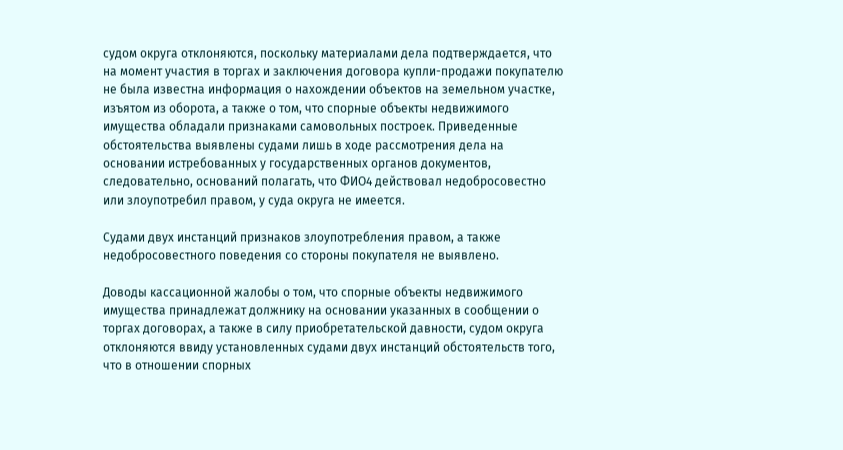судом округа отклоняются, поскольку материалами дела подтверждается, что на момент участия в торгах и заключения договора купли-продажи покупателю не была известна информация о нахождении объектов на земельном участке, изъятом из оборота, а также о том, что спорные объекты недвижимого имущества обладали признаками самовольных построек. Приведенные обстоятельства выявлены судами лишь в ходе рассмотрения дела на основании истребованных у государственных органов документов, следовательно, оснований полагать, что ФИО4 действовал недобросовестно или злоупотребил правом, у суда округа не имеется.

Судами двух инстанций признаков злоупотребления правом, а также недобросовестного поведения со стороны покупателя не выявлено.

Доводы кассационной жалобы о том, что спорные объекты недвижимого имущества принадлежат должнику на основании указанных в сообщении о торгах договорах, а также в силу приобретательской давности, судом округа отклоняются ввиду установленных судами двух инстанций обстоятельств того, что в отношении спорных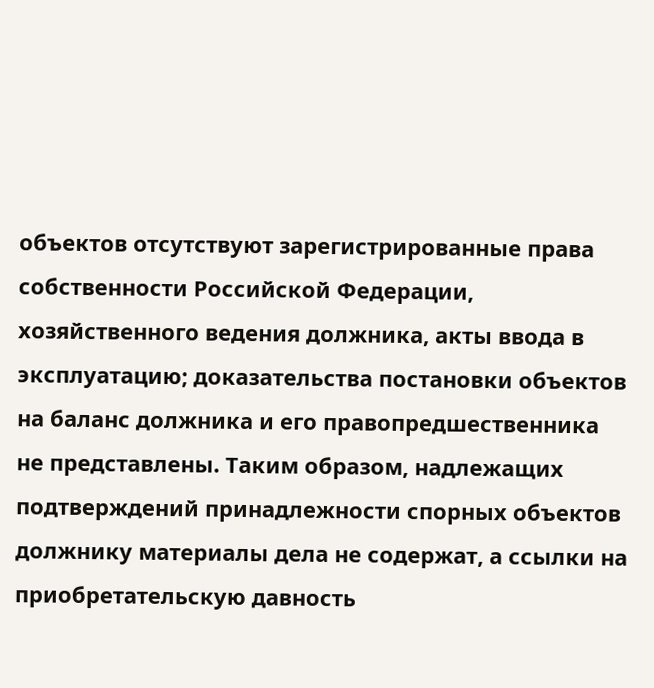объектов отсутствуют зарегистрированные права собственности Российской Федерации, хозяйственного ведения должника, акты ввода в эксплуатацию; доказательства постановки объектов на баланс должника и его правопредшественника не представлены. Таким образом, надлежащих подтверждений принадлежности спорных объектов должнику материалы дела не содержат, а ссылки на приобретательскую давность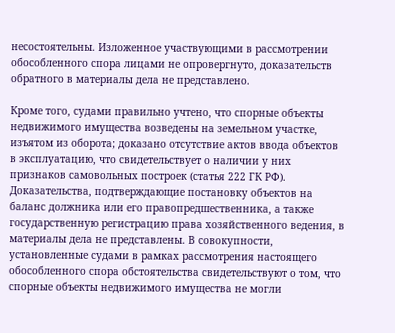несостоятельны. Изложенное участвующими в рассмотрении обособленного спора лицами не опровергнуто, доказательств обратного в материалы дела не представлено.

Кроме того, судами правильно учтено, что спорные объекты недвижимого имущества возведены на земельном участке, изъятом из оборота; доказано отсутствие актов ввода объектов в эксплуатацию, что свидетельствует о наличии у них признаков самовольных построек (статья 222 ГК РФ). Доказательства, подтверждающие постановку объектов на баланс должника или его правопредшественника, а также государственную регистрацию права хозяйственного ведения, в материалы дела не представлены. В совокупности, установленные судами в рамках рассмотрения настоящего обособленного спора обстоятельства свидетельствуют о том, что спорные объекты недвижимого имущества не могли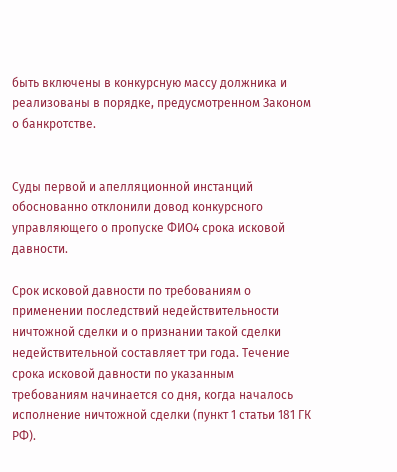быть включены в конкурсную массу должника и реализованы в порядке, предусмотренном Законом о банкротстве.


Суды первой и апелляционной инстанций обоснованно отклонили довод конкурсного управляющего о пропуске ФИО4 срока исковой давности.

Срок исковой давности по требованиям о применении последствий недействительности ничтожной сделки и о признании такой сделки недействительной составляет три года. Течение срока исковой давности по указанным требованиям начинается со дня, когда началось исполнение ничтожной сделки (пункт 1 статьи 181 ГК РФ).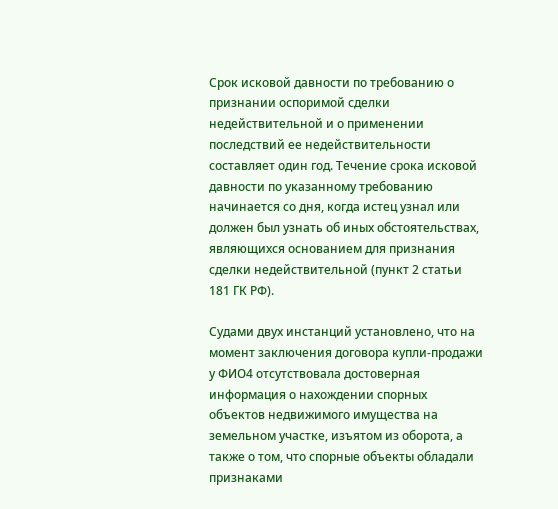Срок исковой давности по требованию о признании оспоримой сделки недействительной и о применении последствий ее недействительности составляет один год. Течение срока исковой давности по указанному требованию начинается со дня, когда истец узнал или должен был узнать об иных обстоятельствах, являющихся основанием для признания сделки недействительной (пункт 2 статьи 181 ГК РФ).

Судами двух инстанций установлено, что на момент заключения договора купли-продажи у ФИО4 отсутствовала достоверная информация о нахождении спорных объектов недвижимого имущества на земельном участке, изъятом из оборота, а также о том, что спорные объекты обладали признаками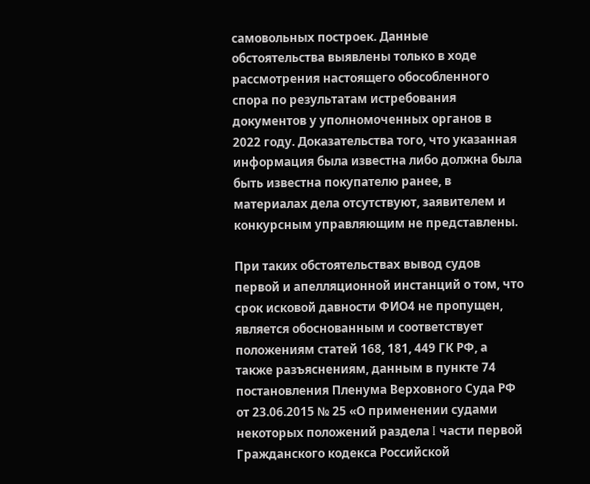самовольных построек. Данные обстоятельства выявлены только в ходе рассмотрения настоящего обособленного спора по результатам истребования документов у уполномоченных органов в 2022 году. Доказательства того, что указанная информация была известна либо должна была быть известна покупателю ранее, в материалах дела отсутствуют, заявителем и конкурсным управляющим не представлены.

При таких обстоятельствах вывод судов первой и апелляционной инстанций о том, что срок исковой давности ФИО4 не пропущен, является обоснованным и соответствует положениям статей 168, 181, 449 ГК РФ, а также разъяснениям, данным в пункте 74 постановления Пленума Верховного Суда РФ от 23.06.2015 № 25 «О применении судами некоторых положений раздела I части первой Гражданского кодекса Российской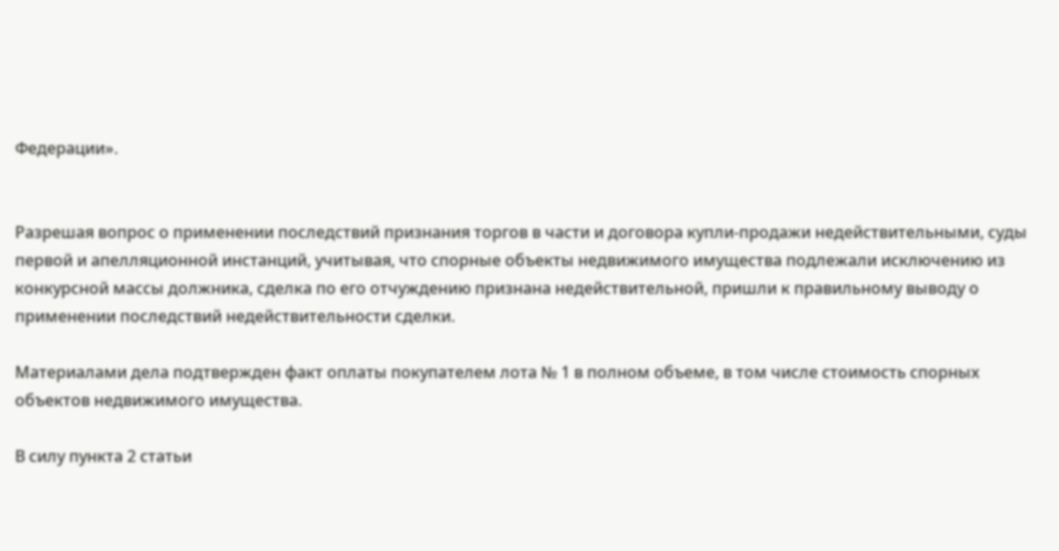Федерации».


Разрешая вопрос о применении последствий признания торгов в части и договора купли-продажи недействительными, суды первой и апелляционной инстанций, учитывая, что спорные объекты недвижимого имущества подлежали исключению из конкурсной массы должника, сделка по его отчуждению признана недействительной, пришли к правильному выводу о применении последствий недействительности сделки.

Материалами дела подтвержден факт оплаты покупателем лота № 1 в полном объеме, в том числе стоимость спорных объектов недвижимого имущества.

В силу пункта 2 статьи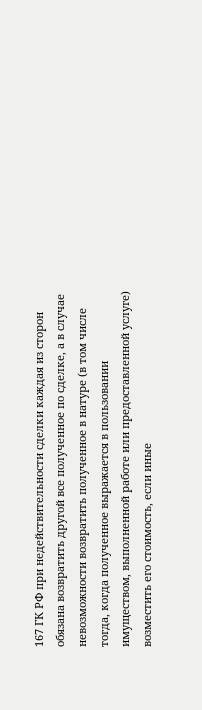167 ГК РФ при недействительности сделки каждая из сторон обязана возвратить другой все полученное по сделке, а в случае невозможности возвратить полученное в натуре (в том числе тогда, когда полученное выражается в пользовании имуществом, выполненной работе или предоставленной услуге) возместить его стоимость, если иные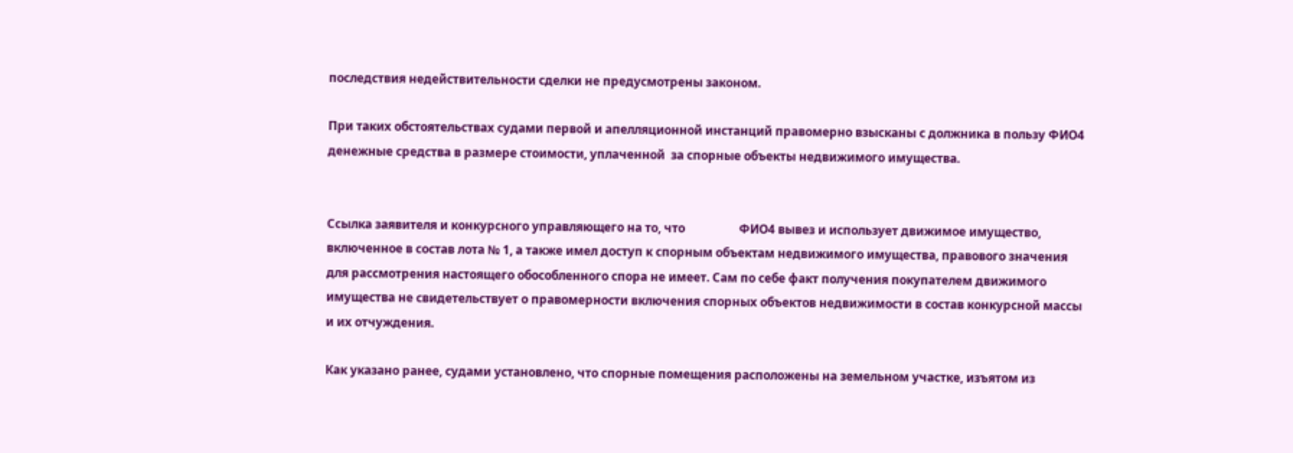последствия недействительности сделки не предусмотрены законом.

При таких обстоятельствах судами первой и апелляционной инстанций правомерно взысканы с должника в пользу ФИО4 денежные средства в размере стоимости, уплаченной  за спорные объекты недвижимого имущества.


Ссылка заявителя и конкурсного управляющего на то, что                  ФИО4 вывез и использует движимое имущество, включенное в состав лота № 1, а также имел доступ к спорным объектам недвижимого имущества, правового значения для рассмотрения настоящего обособленного спора не имеет. Сам по себе факт получения покупателем движимого имущества не свидетельствует о правомерности включения спорных объектов недвижимости в состав конкурсной массы и их отчуждения.

Как указано ранее, судами установлено, что спорные помещения расположены на земельном участке, изъятом из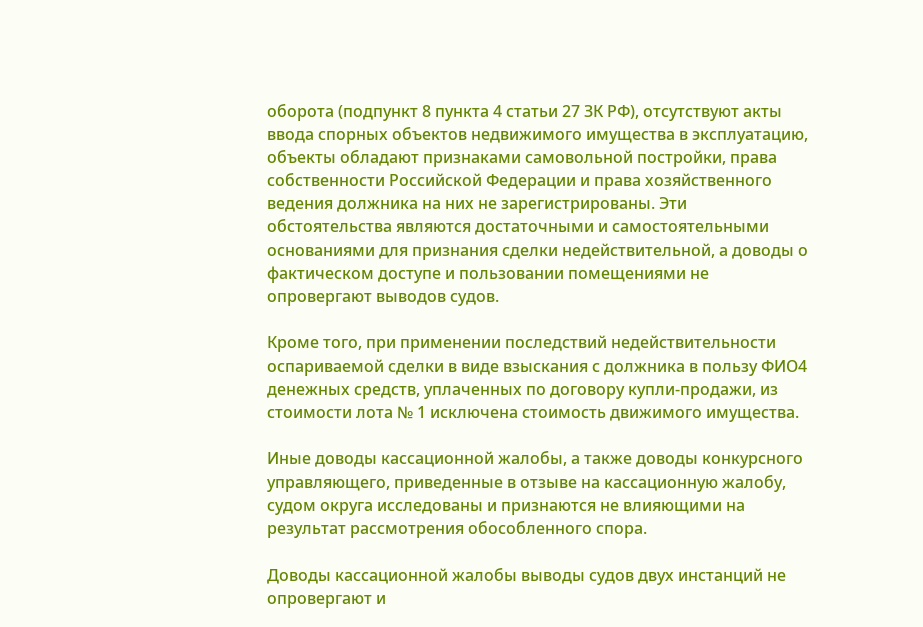оборота (подпункт 8 пункта 4 статьи 27 ЗК РФ), отсутствуют акты ввода спорных объектов недвижимого имущества в эксплуатацию, объекты обладают признаками самовольной постройки, права собственности Российской Федерации и права хозяйственного ведения должника на них не зарегистрированы. Эти обстоятельства являются достаточными и самостоятельными основаниями для признания сделки недействительной, а доводы о фактическом доступе и пользовании помещениями не опровергают выводов судов.

Кроме того, при применении последствий недействительности оспариваемой сделки в виде взыскания с должника в пользу ФИО4 денежных средств, уплаченных по договору купли-продажи, из стоимости лота № 1 исключена стоимость движимого имущества.

Иные доводы кассационной жалобы, а также доводы конкурсного управляющего, приведенные в отзыве на кассационную жалобу, судом округа исследованы и признаются не влияющими на результат рассмотрения обособленного спора.

Доводы кассационной жалобы выводы судов двух инстанций не опровергают и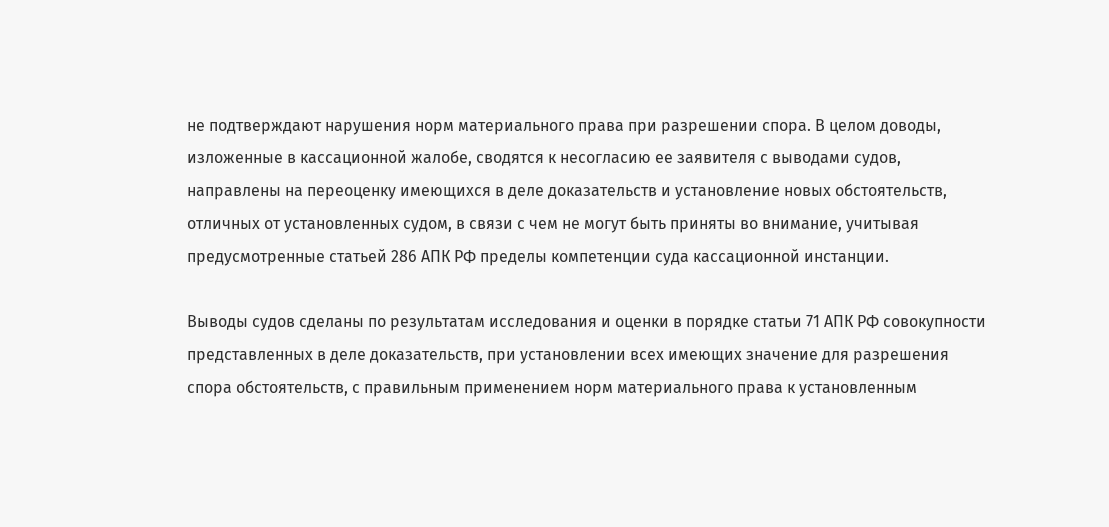не подтверждают нарушения норм материального права при разрешении спора. В целом доводы, изложенные в кассационной жалобе, сводятся к несогласию ее заявителя с выводами судов, направлены на переоценку имеющихся в деле доказательств и установление новых обстоятельств, отличных от установленных судом, в связи с чем не могут быть приняты во внимание, учитывая предусмотренные статьей 286 АПК РФ пределы компетенции суда кассационной инстанции.

Выводы судов сделаны по результатам исследования и оценки в порядке статьи 71 АПК РФ совокупности представленных в деле доказательств, при установлении всех имеющих значение для разрешения спора обстоятельств, с правильным применением норм материального права к установленным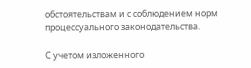обстоятельствам и с соблюдением норм процессуального законодательства.

С учетом изложенного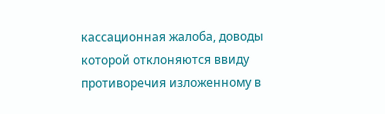кассационная жалоба, доводы которой отклоняются ввиду противоречия изложенному в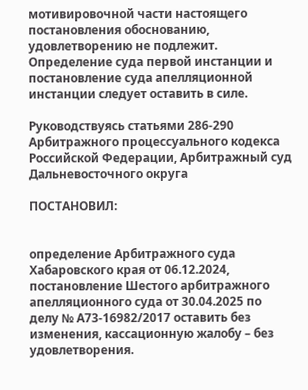мотивировочной части настоящего постановления обоснованию, удовлетворению не подлежит. Определение суда первой инстанции и постановление суда апелляционной инстанции следует оставить в силе.

Руководствуясь статьями 286-290 Арбитражного процессуального кодекса Российской Федерации, Арбитражный суд Дальневосточного округа

ПОСТАНОВИЛ:


определение Арбитражного суда Хабаровского края от 06.12.2024, постановление Шестого арбитражного апелляционного суда от 30.04.2025 по делу № А73-16982/2017 оставить без изменения, кассационную жалобу – без удовлетворения.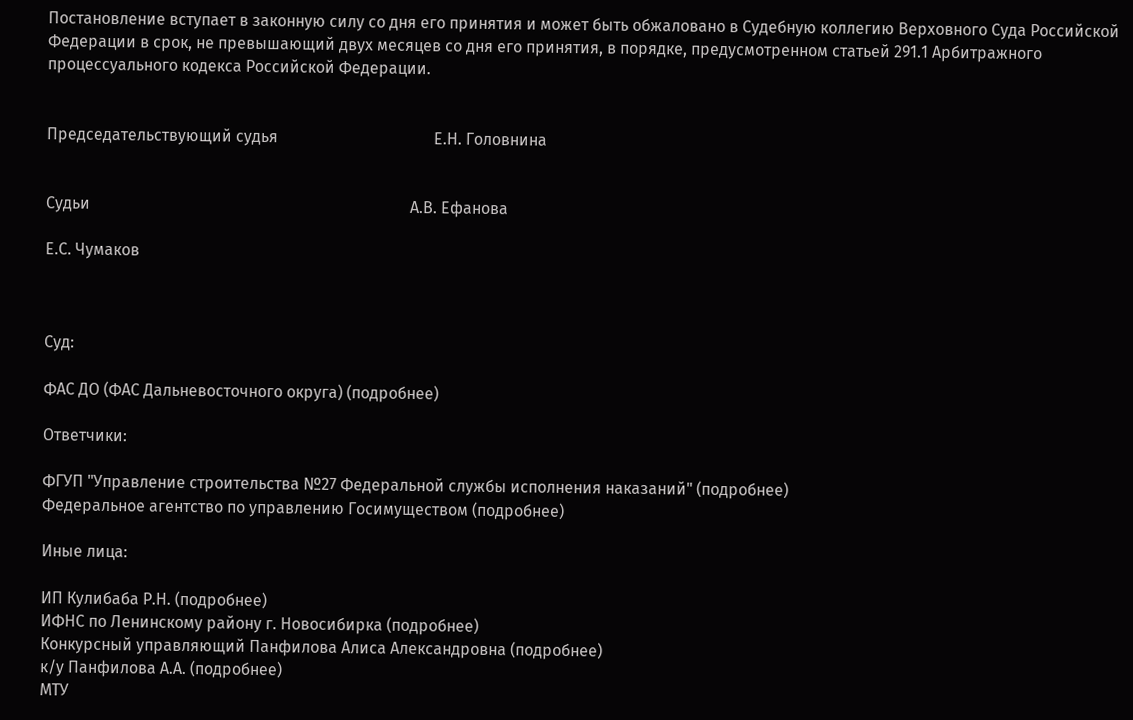Постановление вступает в законную силу со дня его принятия и может быть обжаловано в Судебную коллегию Верховного Суда Российской Федерации в срок, не превышающий двух месяцев со дня его принятия, в порядке, предусмотренном статьей 291.1 Арбитражного процессуального кодекса Российской Федерации.


Председательствующий судья                                       Е.Н. Головнина


Судьи                                                                                А.В. Ефанова

Е.С. Чумаков



Суд:

ФАС ДО (ФАС Дальневосточного округа) (подробнее)

Ответчики:

ФГУП "Управление строительства №27 Федеральной службы исполнения наказаний" (подробнее)
Федеральное агентство по управлению Госимуществом (подробнее)

Иные лица:

ИП Кулибаба Р.Н. (подробнее)
ИФНС по Ленинскому району г. Новосибирка (подробнее)
Конкурсный управляющий Панфилова Алиса Александровна (подробнее)
к/у Панфилова А.А. (подробнее)
МТУ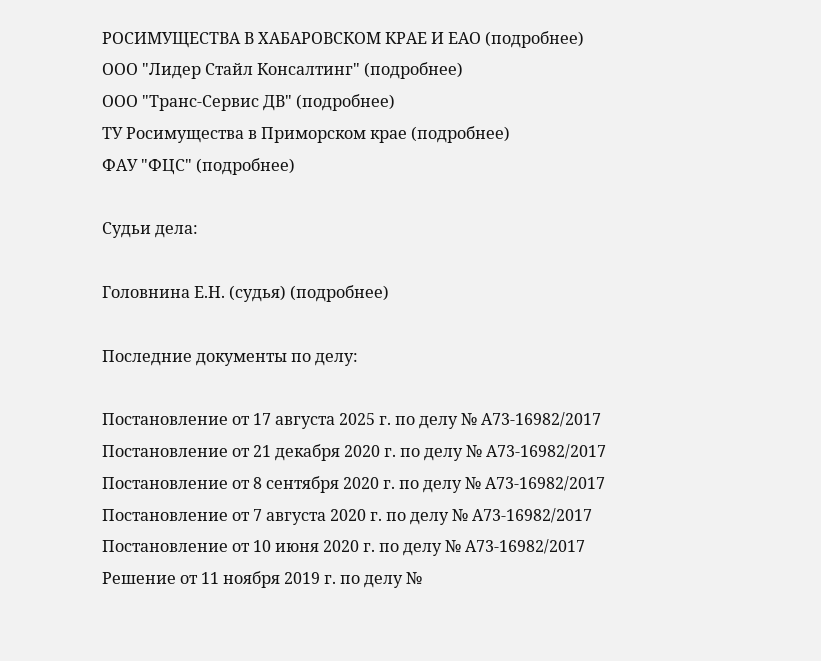РОСИМУЩЕСТВА В ХАБАРОВСКОМ КРАЕ И ЕАО (подробнее)
ООО "Лидер Стайл Консалтинг" (подробнее)
ООО "Транс-Сервис ДВ" (подробнее)
ТУ Росимущества в Приморском крае (подробнее)
ФАУ "ФЦС" (подробнее)

Судьи дела:

Головнина Е.Н. (судья) (подробнее)

Последние документы по делу:

Постановление от 17 августа 2025 г. по делу № А73-16982/2017
Постановление от 21 декабря 2020 г. по делу № А73-16982/2017
Постановление от 8 сентября 2020 г. по делу № А73-16982/2017
Постановление от 7 августа 2020 г. по делу № А73-16982/2017
Постановление от 10 июня 2020 г. по делу № А73-16982/2017
Решение от 11 ноября 2019 г. по делу №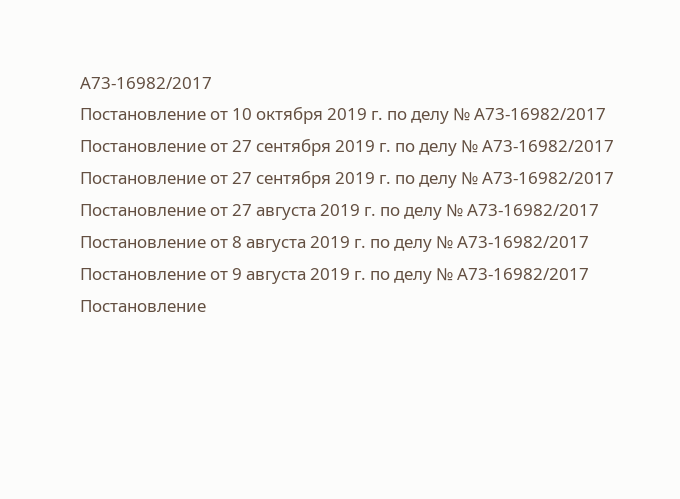А73-16982/2017
Постановление от 10 октября 2019 г. по делу № А73-16982/2017
Постановление от 27 сентября 2019 г. по делу № А73-16982/2017
Постановление от 27 сентября 2019 г. по делу № А73-16982/2017
Постановление от 27 августа 2019 г. по делу № А73-16982/2017
Постановление от 8 августа 2019 г. по делу № А73-16982/2017
Постановление от 9 августа 2019 г. по делу № А73-16982/2017
Постановление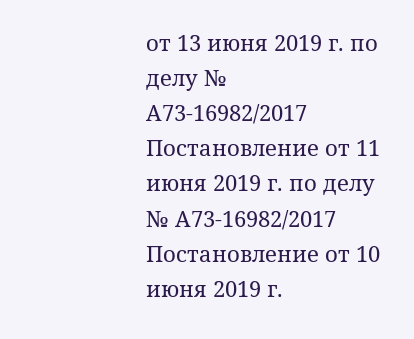от 13 июня 2019 г. по делу № А73-16982/2017
Постановление от 11 июня 2019 г. по делу № А73-16982/2017
Постановление от 10 июня 2019 г.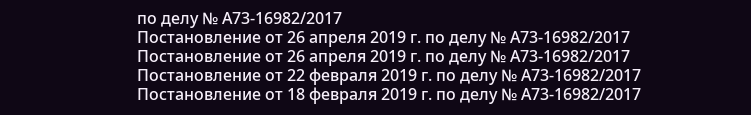по делу № А73-16982/2017
Постановление от 26 апреля 2019 г. по делу № А73-16982/2017
Постановление от 26 апреля 2019 г. по делу № А73-16982/2017
Постановление от 22 февраля 2019 г. по делу № А73-16982/2017
Постановление от 18 февраля 2019 г. по делу № А73-16982/2017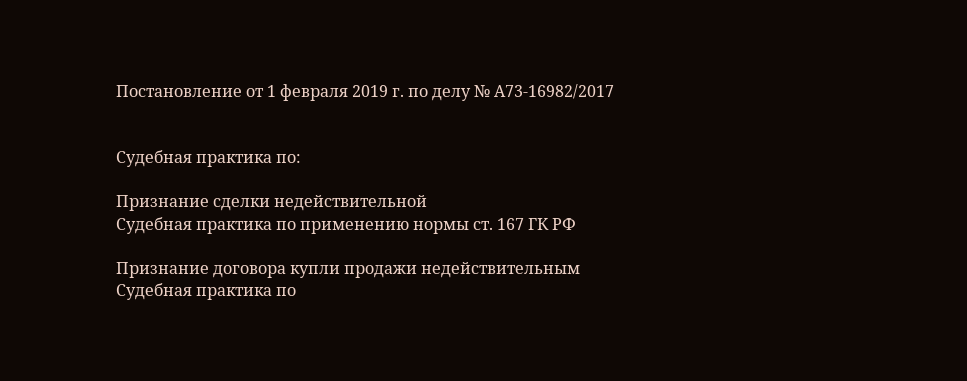Постановление от 1 февраля 2019 г. по делу № А73-16982/2017


Судебная практика по:

Признание сделки недействительной
Судебная практика по применению нормы ст. 167 ГК РФ

Признание договора купли продажи недействительным
Судебная практика по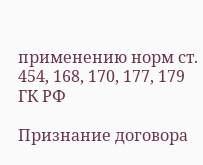применению норм ст. 454, 168, 170, 177, 179 ГК РФ

Признание договора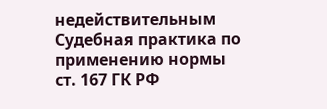недействительным
Судебная практика по применению нормы ст. 167 ГК РФ